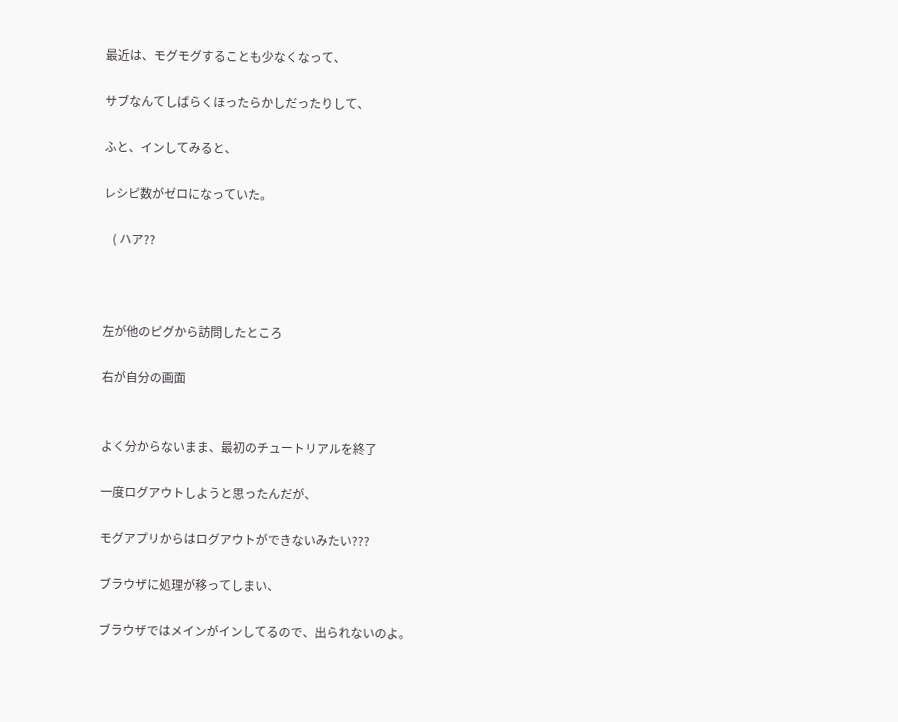最近は、モグモグすることも少なくなって、

サブなんてしばらくほったらかしだったりして、

ふと、インしてみると、

レシピ数がゼロになっていた。

   ( ハア??



左が他のピグから訪問したところ

右が自分の画面


よく分からないまま、最初のチュートリアルを終了

一度ログアウトしようと思ったんだが、

モグアプリからはログアウトができないみたい???

ブラウザに処理が移ってしまい、

ブラウザではメインがインしてるので、出られないのよ。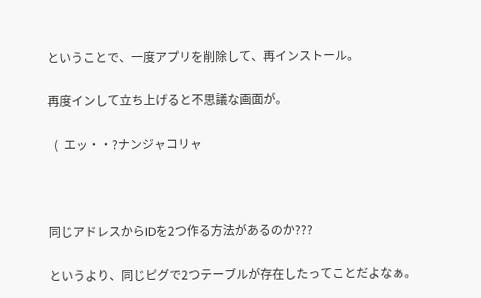ということで、一度アプリを削除して、再インストール。

再度インして立ち上げると不思議な画面が。

  (  エッ・・?ナンジャコリャ



同じアドレスからIDを2つ作る方法があるのか???

というより、同じピグで2つテーブルが存在したってことだよなぁ。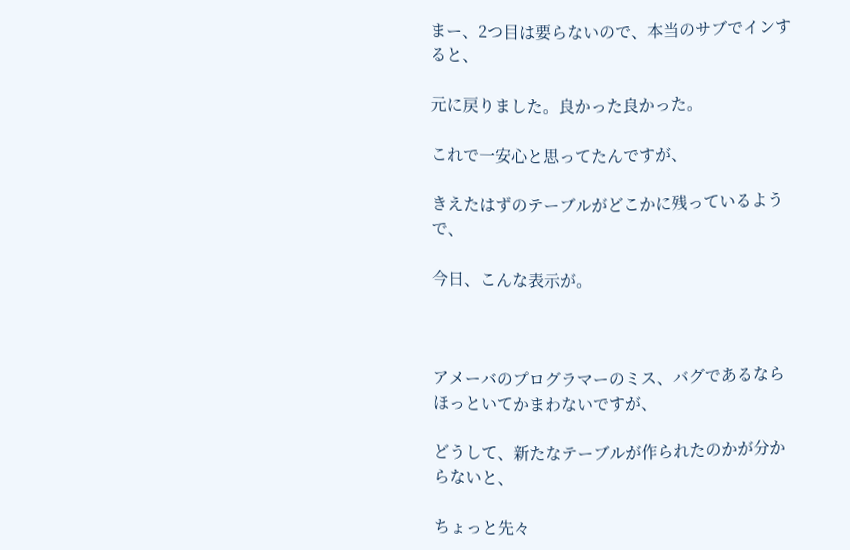まー、2つ目は要らないので、本当のサブでインすると、

元に戻りました。良かった良かった。

これで一安心と思ってたんですが、

きえたはずのテーブルがどこかに残っているようで、

今日、こんな表示が。



アメーバのプログラマーのミス、バグであるならほっといてかまわないですが、

どうして、新たなテーブルが作られたのかが分からないと、

ちょっと先々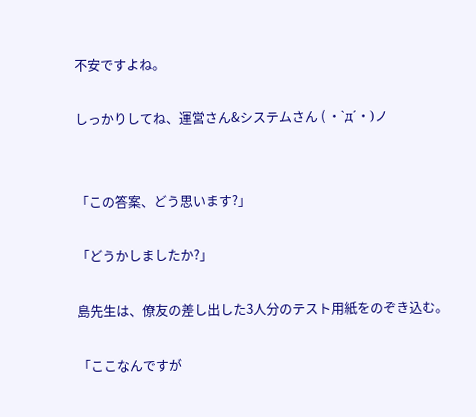不安ですよね。

しっかりしてね、運営さん&システムさん ( ・`д´・)ノ


「この答案、どう思います?」

「どうかしましたか?」

島先生は、僚友の差し出した3人分のテスト用紙をのぞき込む。

「ここなんですが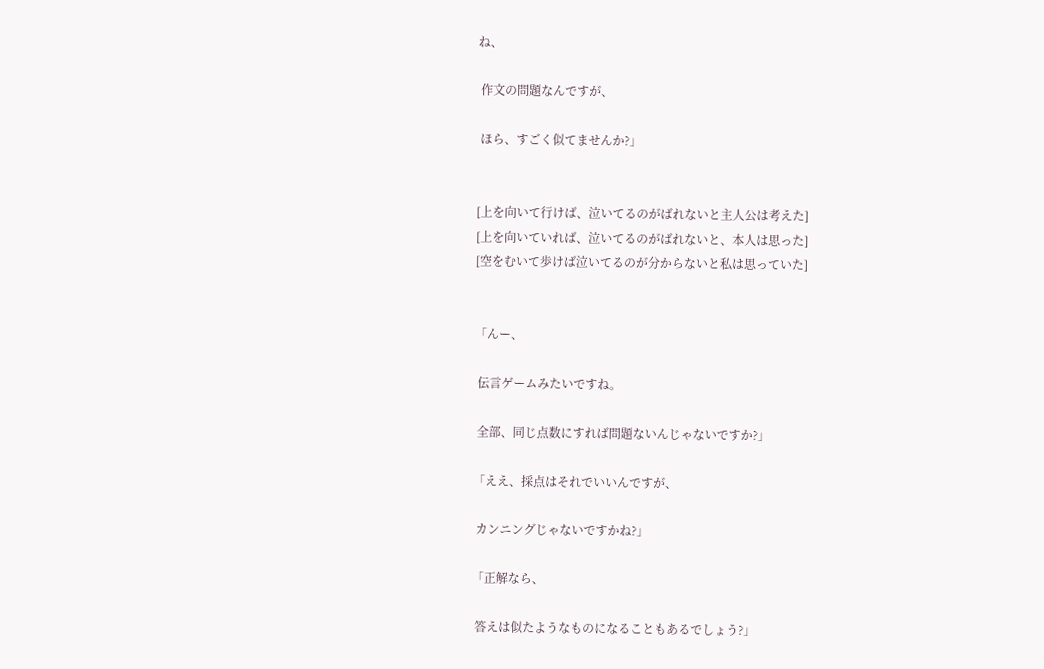ね、

 作文の問題なんですが、

 ほら、すごく似てませんか?」


[上を向いて行けば、泣いてるのがばれないと主人公は考えた]
[上を向いていれば、泣いてるのがばれないと、本人は思った]
[空をむいて歩けば泣いてるのが分からないと私は思っていた]


「んー、

 伝言ゲームみたいですね。

 全部、同じ点数にすれば問題ないんじゃないですか?」

「ええ、採点はそれでいいんですが、

 カンニングじゃないですかね?」

「正解なら、

 答えは似たようなものになることもあるでしょう?」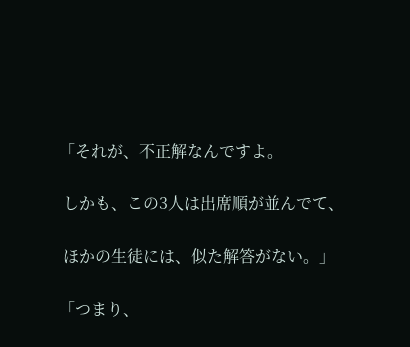「それが、不正解なんですよ。

 しかも、この3人は出席順が並んでて、

 ほかの生徒には、似た解答がない。」

「つまり、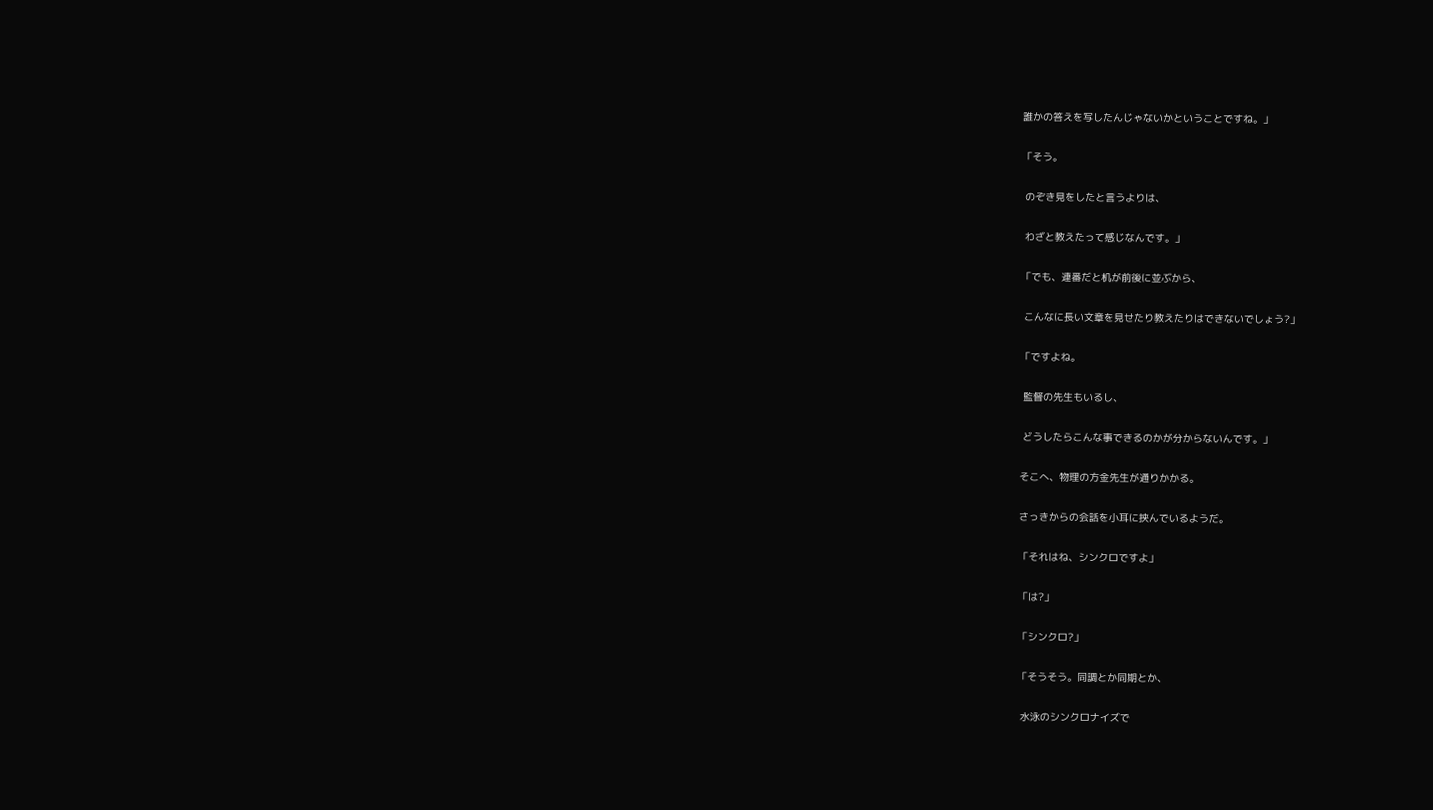誰かの答えを写したんじゃないかということですね。」

「そう。

 のぞき見をしたと言うよりは、

 わざと教えたって感じなんです。」

「でも、連番だと机が前後に並ぶから、

 こんなに長い文章を見せたり教えたりはできないでしょう?」

「ですよね。

 監督の先生もいるし、

 どうしたらこんな事できるのかが分からないんです。」

そこへ、物理の方金先生が通りかかる。

さっきからの会話を小耳に挟んでいるようだ。

「それはね、シンクロですよ」

「は?」

「シンクロ?」

「そうそう。同調とか同期とか、

 水泳のシンクロナイズで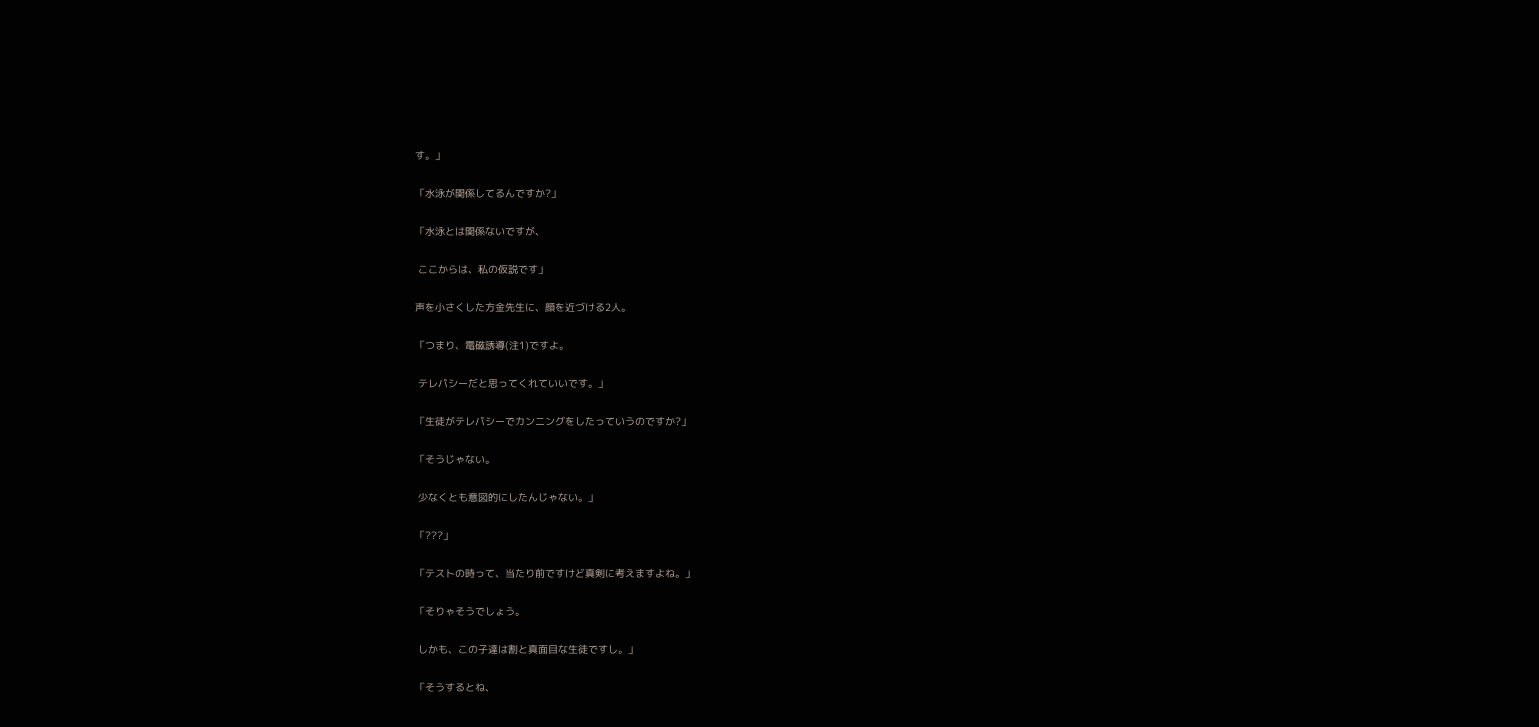す。」

「水泳が関係してるんですか?」

「水泳とは関係ないですが、

 ここからは、私の仮説です」

声を小さくした方金先生に、顔を近づける2人。

「つまり、電磁誘導(注1)ですよ。

 テレパシーだと思ってくれていいです。」

「生徒がテレパシーでカンニングをしたっていうのですか?」

「そうじゃない。

 少なくとも意図的にしたんじゃない。」

「???」

「テストの時って、当たり前ですけど真剣に考えますよね。」

「そりゃそうでしょう。

 しかも、この子達は割と真面目な生徒ですし。」

「そうするとね、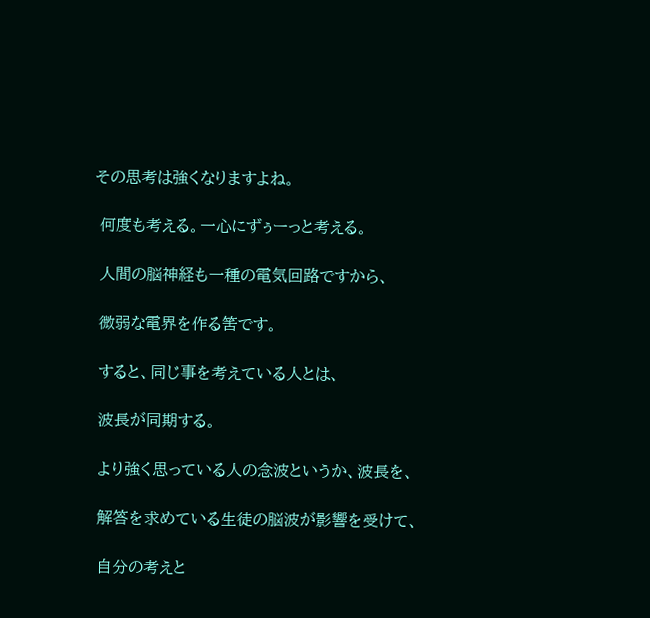その思考は強くなりますよね。

 何度も考える。一心にずぅーっと考える。

 人間の脳神経も一種の電気回路ですから、

 微弱な電界を作る筈です。

 すると、同じ事を考えている人とは、

 波長が同期する。

 より強く思っている人の念波というか、波長を、

 解答を求めている生徒の脳波が影響を受けて、

 自分の考えと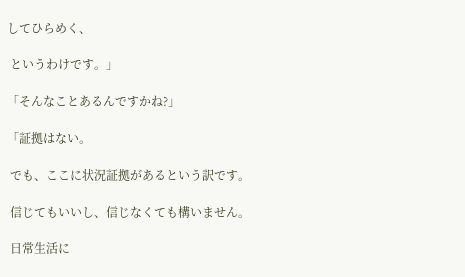してひらめく、

 というわけです。」

「そんなことあるんですかね?」

「証拠はない。

 でも、ここに状況証拠があるという訳です。

 信じてもいいし、信じなくても構いません。

 日常生活に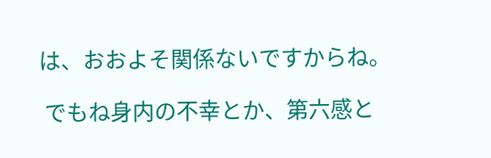は、おおよそ関係ないですからね。

 でもね身内の不幸とか、第六感と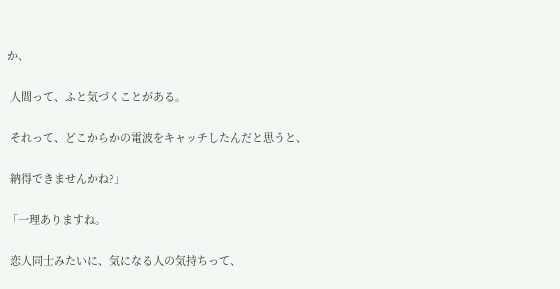か、

 人間って、ふと気づくことがある。

 それって、どこからかの電波をキャッチしたんだと思うと、

 納得できませんかね?」

「一理ありますね。

 恋人同士みたいに、気になる人の気持ちって、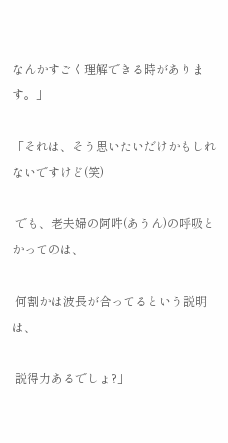なんかすごく理解できる時があります。」

「それは、そう思いたいだけかもしれないですけど(笑)

 でも、老夫婦の阿吽(あうん)の呼吸とかってのは、

 何割かは波長が合ってるという説明は、

 説得力あるでしょ?」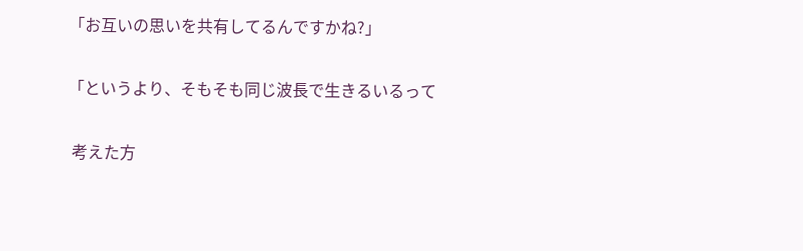「お互いの思いを共有してるんですかね?」

「というより、そもそも同じ波長で生きるいるって

 考えた方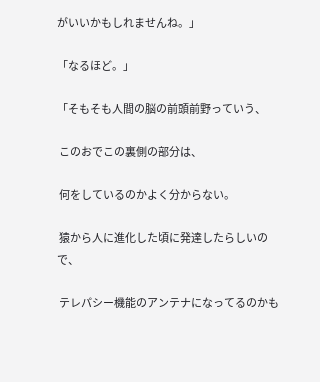がいいかもしれませんね。」

「なるほど。」

「そもそも人間の脳の前頭前野っていう、

 このおでこの裏側の部分は、

 何をしているのかよく分からない。

 猿から人に進化した頃に発達したらしいので、

 テレパシー機能のアンテナになってるのかも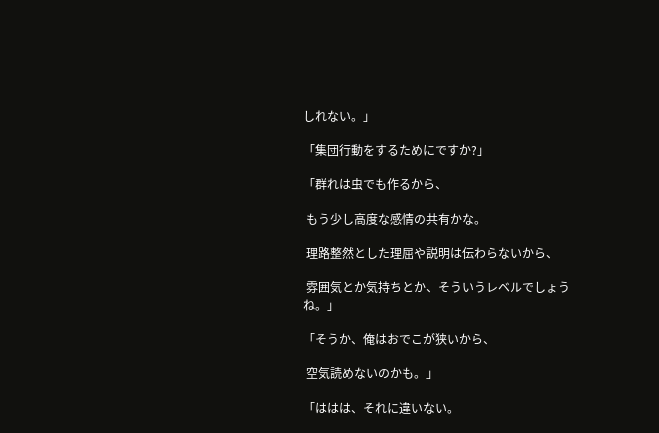しれない。」

「集団行動をするためにですか?」

「群れは虫でも作るから、

 もう少し高度な感情の共有かな。

 理路整然とした理屈や説明は伝わらないから、

 雰囲気とか気持ちとか、そういうレベルでしょうね。」

「そうか、俺はおでこが狭いから、

 空気読めないのかも。」

「ははは、それに違いない。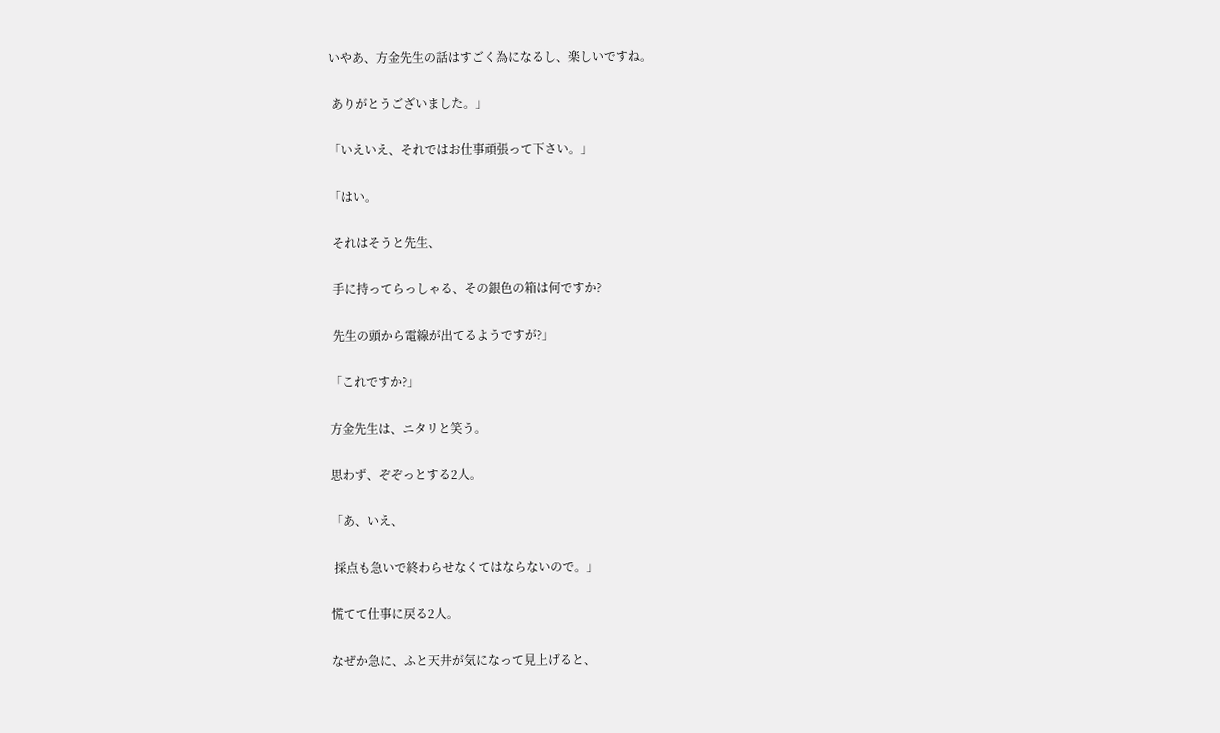いやあ、方金先生の話はすごく為になるし、楽しいですね。

 ありがとうございました。」

「いえいえ、それではお仕事頑張って下さい。」

「はい。

 それはそうと先生、

 手に持ってらっしゃる、その銀色の箱は何ですか?

 先生の頭から電線が出てるようですが?」

「これですか?」

方金先生は、ニタリと笑う。

思わず、ぞぞっとする2人。

「あ、いえ、

 採点も急いで終わらせなくてはならないので。」

慌てて仕事に戻る2人。

なぜか急に、ふと天井が気になって見上げると、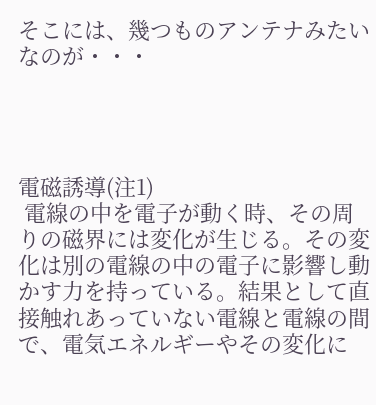そこには、幾つものアンテナみたいなのが・・・




電磁誘導(注1)
 電線の中を電子が動く時、その周りの磁界には変化が生じる。その変化は別の電線の中の電子に影響し動かす力を持っている。結果として直接触れあっていない電線と電線の間で、電気エネルギーやその変化に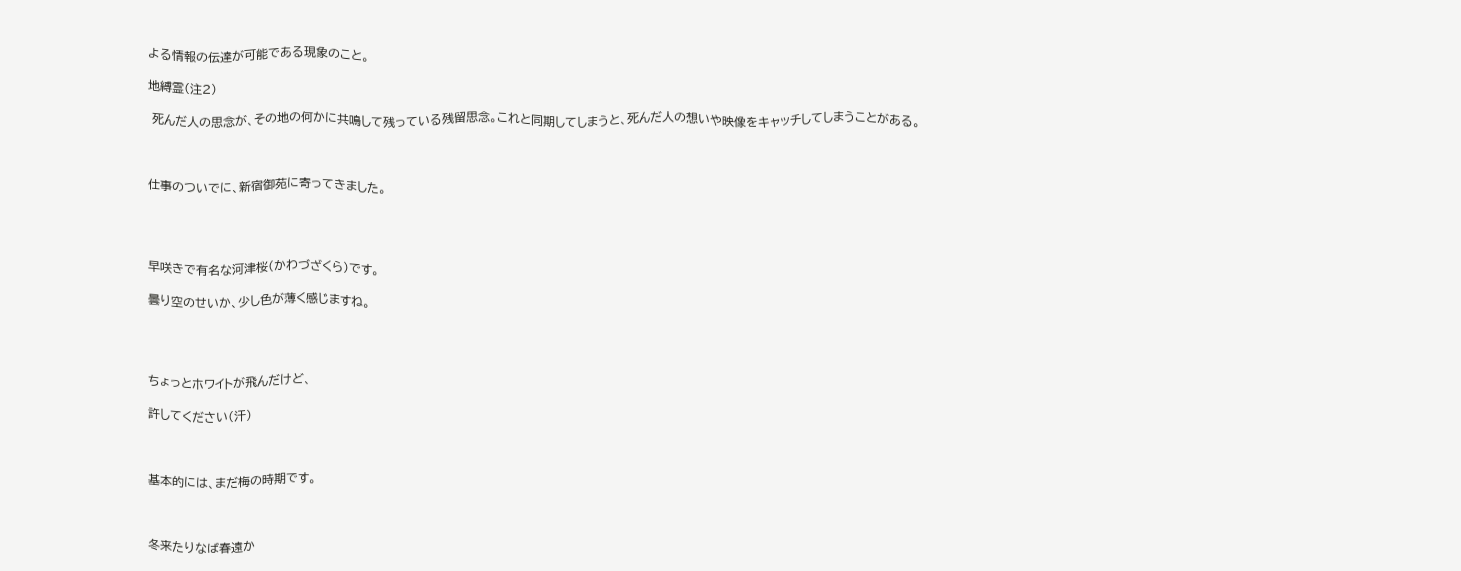よる情報の伝達が可能である現象のこと。

地縛霊(注2)

 死んだ人の思念が、その地の何かに共鳴して残っている残留思念。これと同期してしまうと、死んだ人の想いや映像をキャッチしてしまうことがある。



仕事のついでに、新宿御苑に寄ってきました。




早咲きで有名な河津桜(かわづざくら)です。

曇り空のせいか、少し色が薄く感じますね。




ちょっとホワイトが飛んだけど、

許してください(汗)



基本的には、まだ梅の時期です。



冬来たりなば春遠か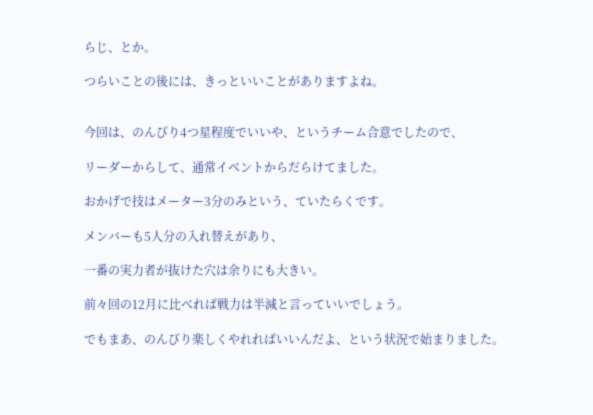らじ、とか。

つらいことの後には、きっといいことがありますよね。


今回は、のんびり4つ星程度でいいや、というチーム合意でしたので、

リーダーからして、通常イベントからだらけてました。

おかげで技はメーター3分のみという、ていたらくです。

メンバーも5人分の入れ替えがあり、

一番の実力者が抜けた穴は余りにも大きい。

前々回の12月に比べれば戦力は半減と言っていいでしょう。

でもまあ、のんびり楽しくやれればいいんだよ、という状況で始まりました。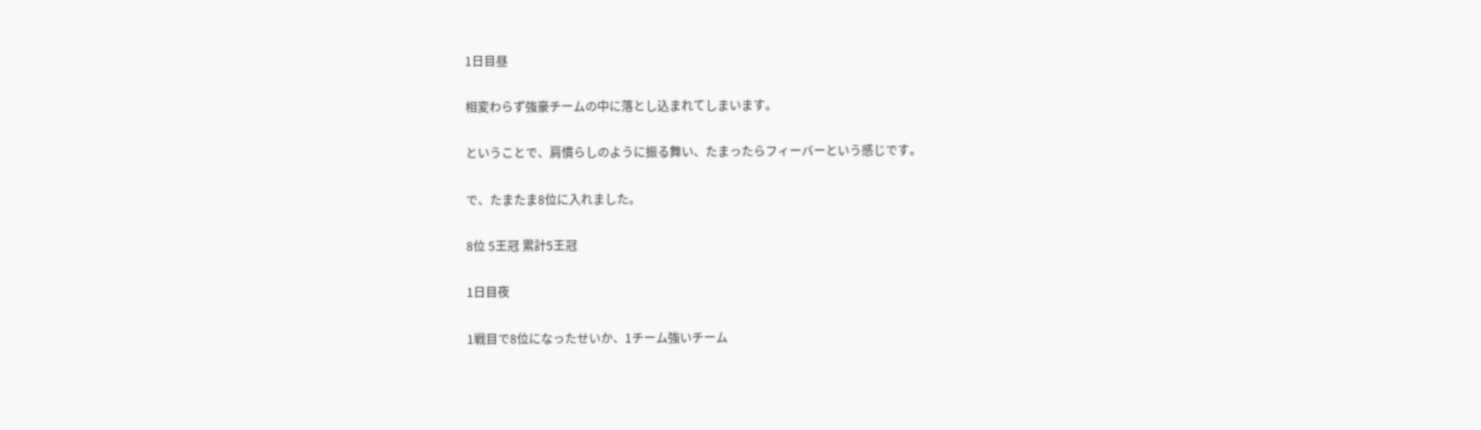1日目昼

相変わらず強豪チームの中に落とし込まれてしまいます。

ということで、肩慣らしのように振る舞い、たまったらフィーバーという感じです。

で、たまたま8位に入れました。

8位 5王冠 累計5王冠

1日目夜

1戦目で8位になったせいか、1チーム強いチーム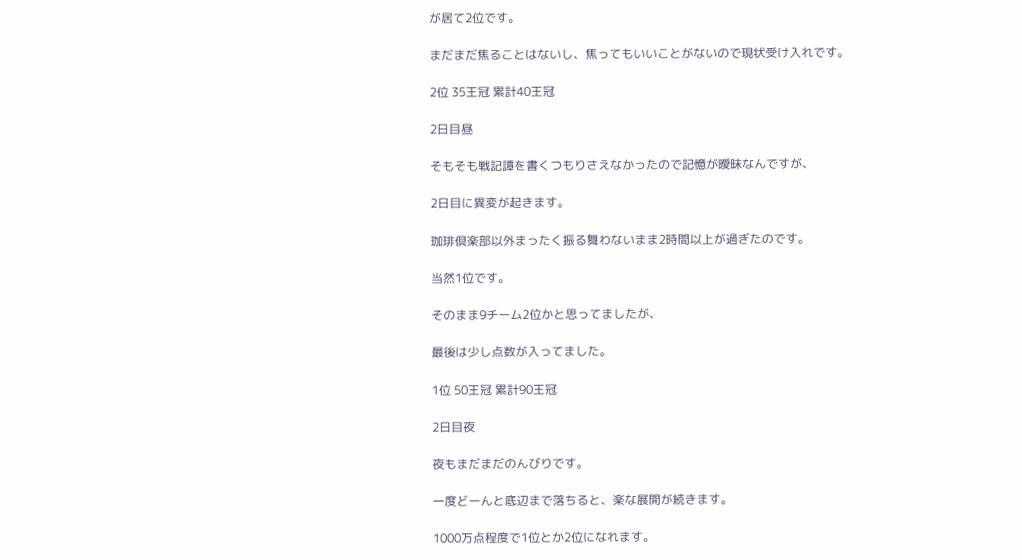が居て2位です。

まだまだ焦ることはないし、焦ってもいいことがないので現状受け入れです。

2位 35王冠 累計40王冠

2日目昼

そもそも戦記譚を書くつもりさえなかったので記憶が曖昧なんですが、

2日目に異変が起きます。

珈琲倶楽部以外まったく振る舞わないまま2時間以上が過ぎたのです。

当然1位です。

そのまま9チーム2位かと思ってましたが、

最後は少し点数が入ってました。

1位 50王冠 累計90王冠

2日目夜

夜もまだまだのんびりです。

一度どーんと底辺まで落ちると、楽な展開が続きます。

1000万点程度で1位とか2位になれます。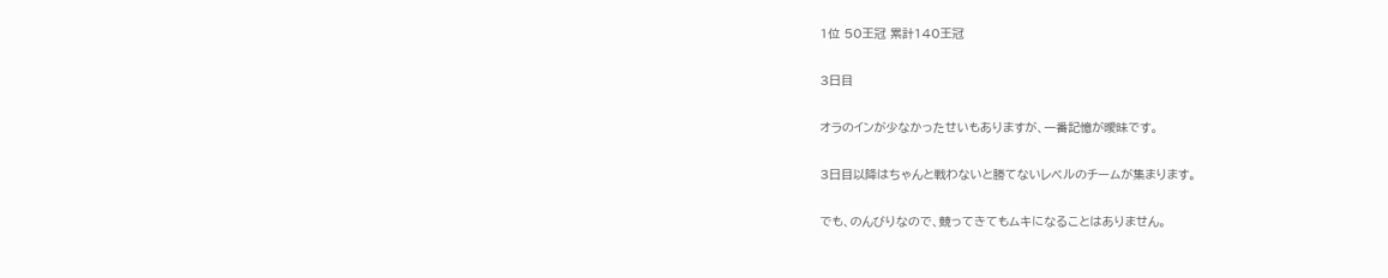1位 50王冠 累計140王冠

3日目

オラのインが少なかったせいもありますが、一番記憶が曖昧です。

3日目以降はちゃんと戦わないと勝てないレベルのチームが集まります。

でも、のんびりなので、競ってきてもムキになることはありません。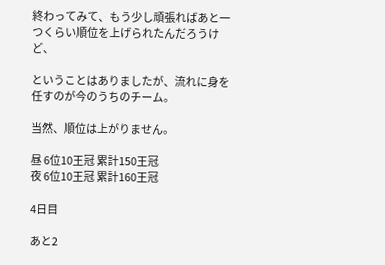終わってみて、もう少し頑張ればあと一つくらい順位を上げられたんだろうけど、

ということはありましたが、流れに身を任すのが今のうちのチーム。

当然、順位は上がりません。

昼 6位10王冠 累計150王冠
夜 6位10王冠 累計160王冠

4日目

あと2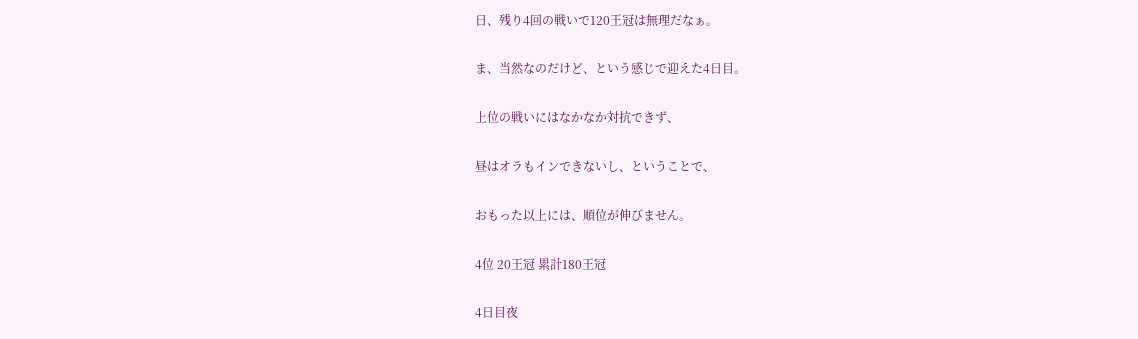日、残り4回の戦いで120王冠は無理だなぁ。

ま、当然なのだけど、という感じで迎えた4日目。

上位の戦いにはなかなか対抗できず、

昼はオラもインできないし、ということで、

おもった以上には、順位が伸びません。

4位 20王冠 累計180王冠

4日目夜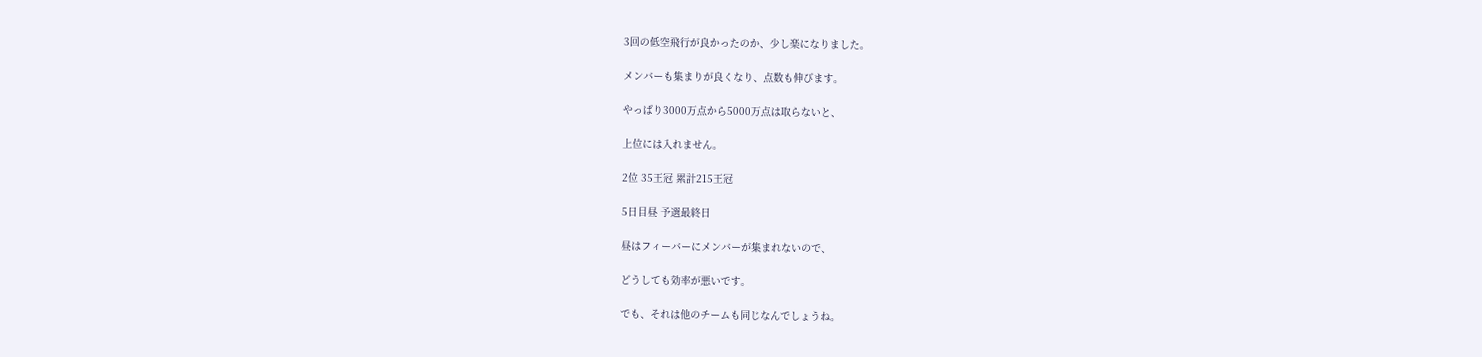3回の低空飛行が良かったのか、少し楽になりました。

メンバーも集まりが良くなり、点数も伸びます。

やっぱり3000万点から5000万点は取らないと、

上位には入れません。

2位 35王冠 累計215王冠

5日目昼 予選最終日

昼はフィーバーにメンバーが集まれないので、

どうしても効率が悪いです。

でも、それは他のチームも同じなんでしょうね。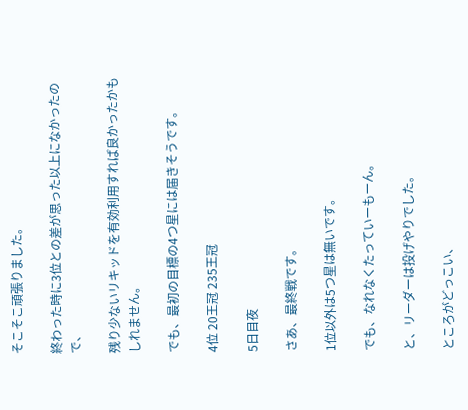そこそこ頑張りました。

終わった時に3位との差が思った以上になかったので、

残り少ないリキッドを有効利用すれば良かったかもしれません。

でも、最初の目標の4つ星には届きそうです。

4位 20王冠 235王冠

5日目夜

さあ、最終戦です。

1位以外は5つ星は無いです。

でも、なれなくたっていーもーん。

と、リーダーは投げやりでした。

ところがどっこい、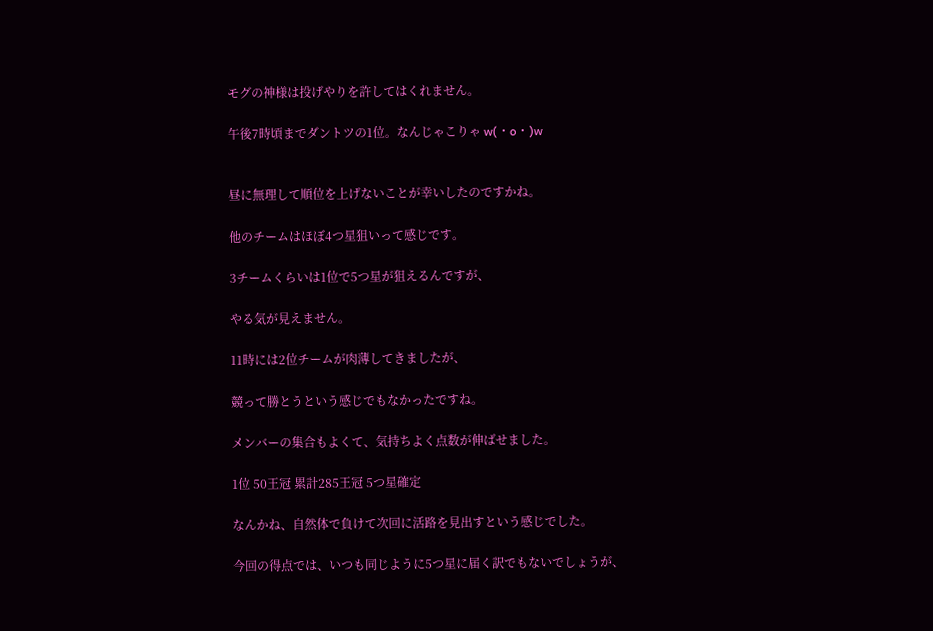モグの神様は投げやりを許してはくれません。

午後7時頃までダントツの1位。なんじゃこりゃ w(・o・)w


昼に無理して順位を上げないことが幸いしたのですかね。

他のチームはほぼ4つ星狙いって感じです。

3チームくらいは1位で5つ星が狙えるんですが、

やる気が見えません。

11時には2位チームが肉薄してきましたが、

競って勝とうという感じでもなかったですね。

メンバーの集合もよくて、気持ちよく点数が伸ばせました。

1位 50王冠 累計285王冠 5つ星確定

なんかね、自然体で負けて次回に活路を見出すという感じでした。

今回の得点では、いつも同じように5つ星に届く訳でもないでしょうが、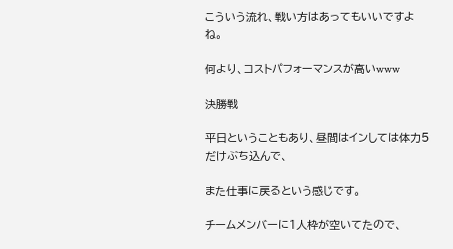こういう流れ、戦い方はあってもいいですよね。

何より、コストパフォーマンスが高いwww

決勝戦

平日ということもあり、昼間はインしては体力5だけぶち込んで、

また仕事に戻るという感じです。

チームメンバーに1人枠が空いてたので、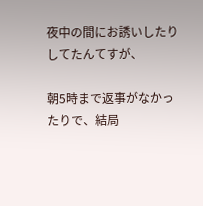夜中の間にお誘いしたりしてたんてすが、

朝5時まで返事がなかったりで、結局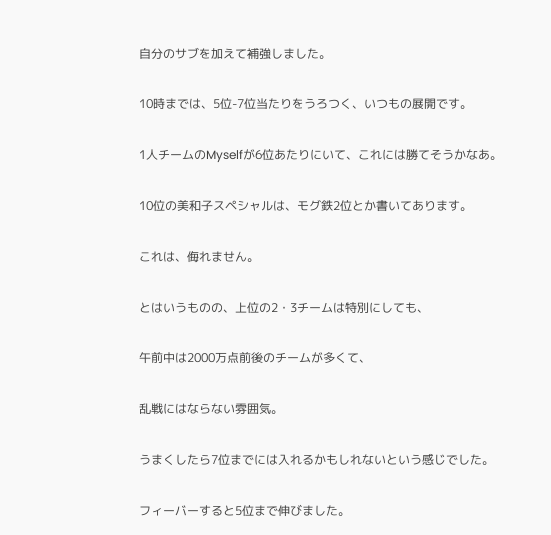自分のサブを加えて補強しました。

10時までは、5位-7位当たりをうろつく、いつもの展開です。

1人チームのMyselfが6位あたりにいて、これには勝てそうかなあ。

10位の美和子スペシャルは、モグ鉄2位とか書いてあります。

これは、侮れません。

とはいうものの、上位の2・3チームは特別にしても、

午前中は2000万点前後のチームが多くて、

乱戦にはならない雰囲気。

うまくしたら7位までには入れるかもしれないという感じでした。

フィーバーすると5位まで伸びました。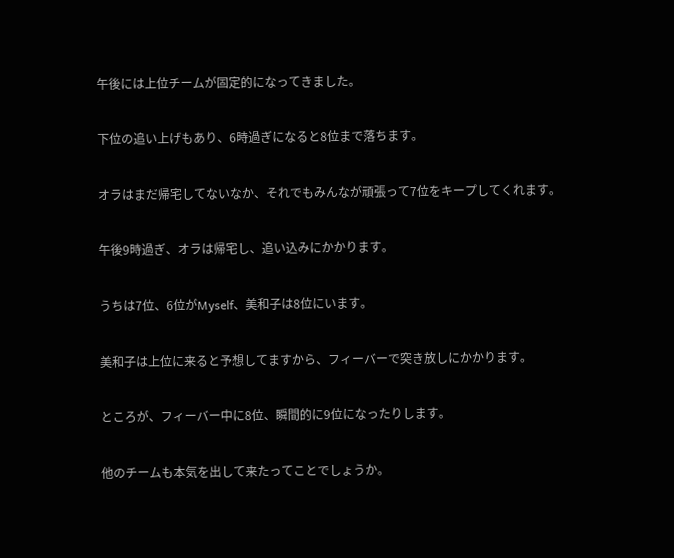午後には上位チームが固定的になってきました。

下位の追い上げもあり、6時過ぎになると8位まで落ちます。

オラはまだ帰宅してないなか、それでもみんなが頑張って7位をキープしてくれます。

午後9時過ぎ、オラは帰宅し、追い込みにかかります。

うちは7位、6位がMyself、美和子は8位にいます。

美和子は上位に来ると予想してますから、フィーバーで突き放しにかかります。

ところが、フィーバー中に8位、瞬間的に9位になったりします。

他のチームも本気を出して来たってことでしょうか。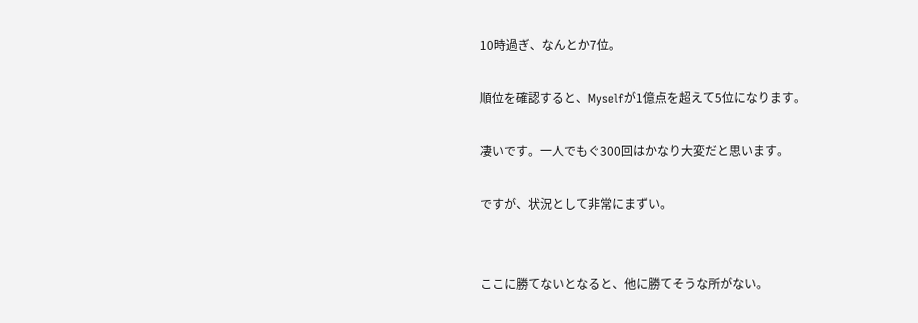10時過ぎ、なんとか7位。

順位を確認すると、Myselfが1億点を超えて5位になります。

凄いです。一人でもぐ300回はかなり大変だと思います。

ですが、状況として非常にまずい。


ここに勝てないとなると、他に勝てそうな所がない。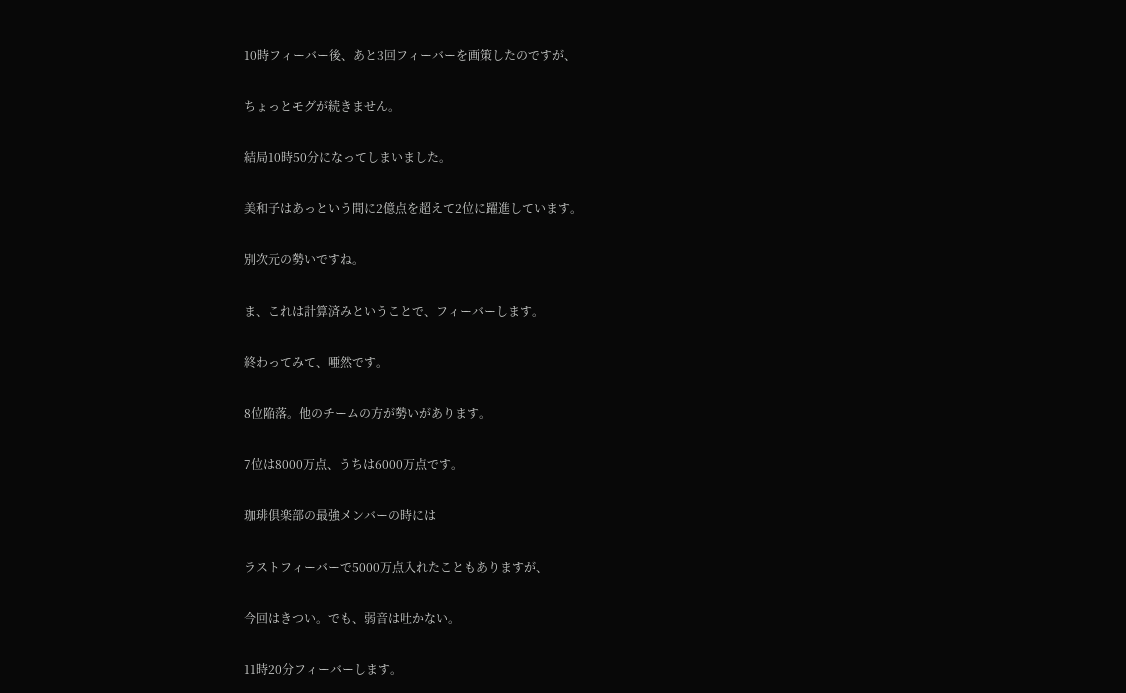10時フィーバー後、あと3回フィーバーを画策したのですが、

ちょっとモグが続きません。

結局10時50分になってしまいました。

美和子はあっという間に2億点を超えて2位に躍進しています。

別次元の勢いですね。

ま、これは計算済みということで、フィーバーします。

終わってみて、唖然です。

8位陥落。他のチームの方が勢いがあります。

7位は8000万点、うちは6000万点です。

珈琲倶楽部の最強メンバーの時には

ラストフィーバーで5000万点入れたこともありますが、

今回はきつい。でも、弱音は吐かない。

11時20分フィーバーします。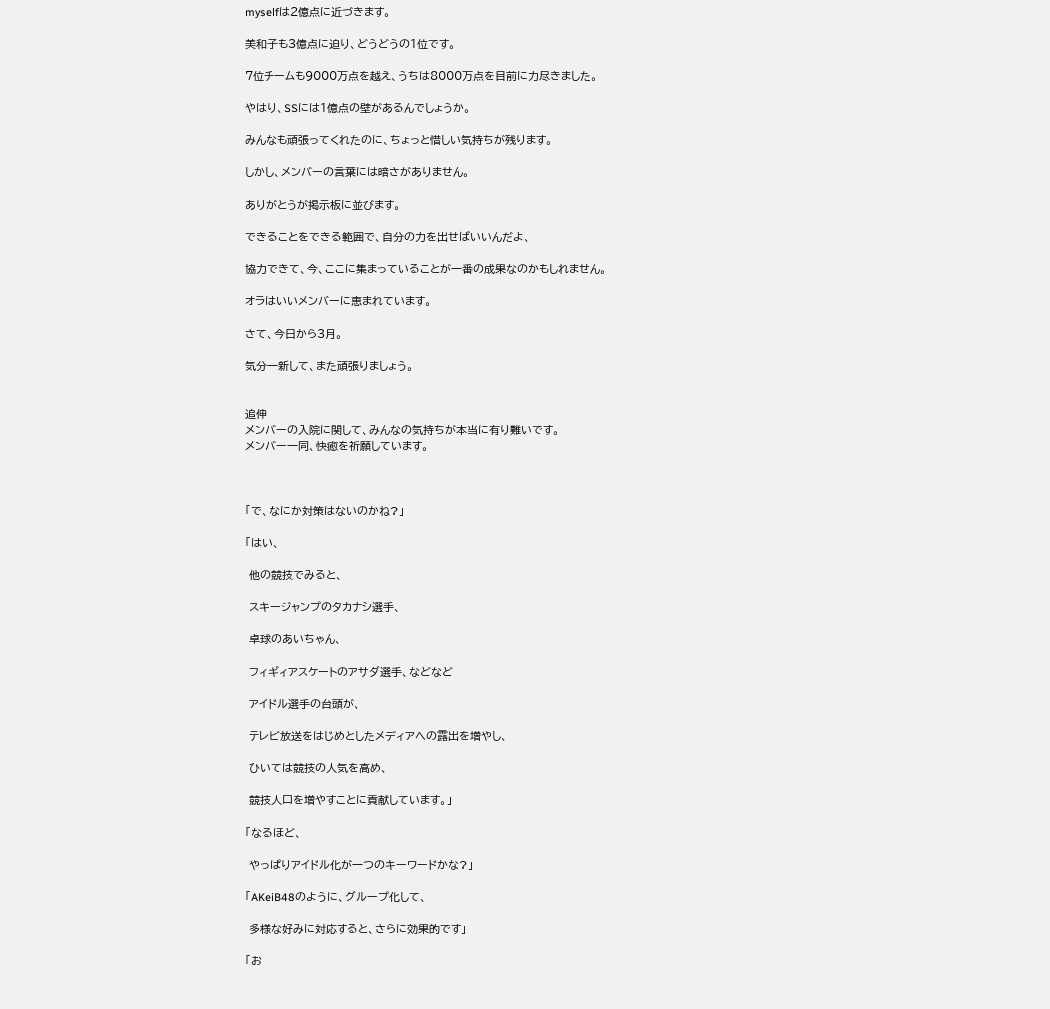myselfは2億点に近づきます。

美和子も3億点に迫り、どうどうの1位です。

7位チームも9000万点を越え、うちは8000万点を目前に力尽きました。

やはり、SSには1億点の壁があるんでしょうか。

みんなも頑張ってくれたのに、ちょっと惜しい気持ちが残ります。

しかし、メンバーの言葉には暗さがありません。

ありがとうが掲示板に並びます。

できることをできる範囲で、自分の力を出せばいいんだよ、

協力できて、今、ここに集まっていることが一番の成果なのかもしれません。

オラはいいメンバーに恵まれています。

さて、今日から3月。

気分一新して、また頑張りましょう。


追伸
メンバーの入院に関して、みんなの気持ちが本当に有り難いです。
メンバー一同、快癒を祈願しています。



「で、なにか対策はないのかね?」

「はい、

 他の競技でみると、

 スキージャンプのタカナシ選手、

 卓球のあいちゃん、

 フィギィアスケートのアサダ選手、などなど

 アイドル選手の台頭が、

 テレビ放送をはじめとしたメディアへの露出を増やし、

 ひいては競技の人気を高め、

 競技人口を増やすことに貢献しています。」

「なるほど、

 やっぱりアイドル化が一つのキーワードかな?」

「AKeiB48のように、グループ化して、

 多様な好みに対応すると、さらに効果的です」

「お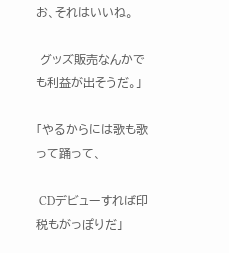お、それはいいね。

 グッズ販売なんかでも利益が出そうだ。」

「やるからには歌も歌って踊って、

 CDデビューすれば印税もがっぽりだ」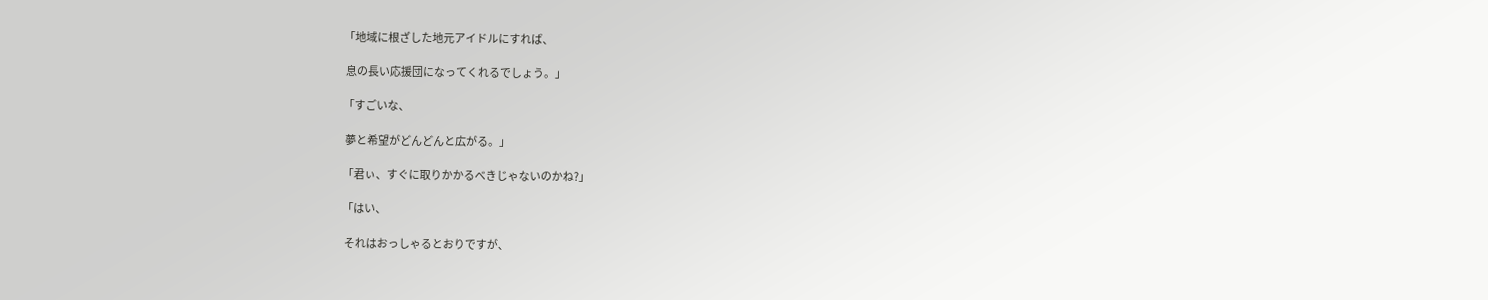「地域に根ざした地元アイドルにすれば、

 息の長い応援団になってくれるでしょう。」

「すごいな、

 夢と希望がどんどんと広がる。」

「君ぃ、すぐに取りかかるべきじゃないのかね?」

「はい、

 それはおっしゃるとおりですが、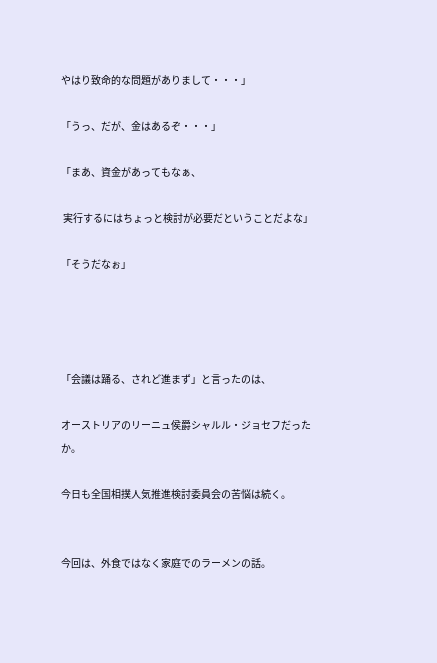やはり致命的な問題がありまして・・・」

「うっ、だが、金はあるぞ・・・」

「まあ、資金があってもなぁ、

 実行するにはちょっと検討が必要だということだよな」

「そうだなぉ」




「会議は踊る、されど進まず」と言ったのは、

オーストリアのリーニュ侯爵シャルル・ジョセフだったか。

今日も全国相撲人気推進検討委員会の苦悩は続く。


今回は、外食ではなく家庭でのラーメンの話。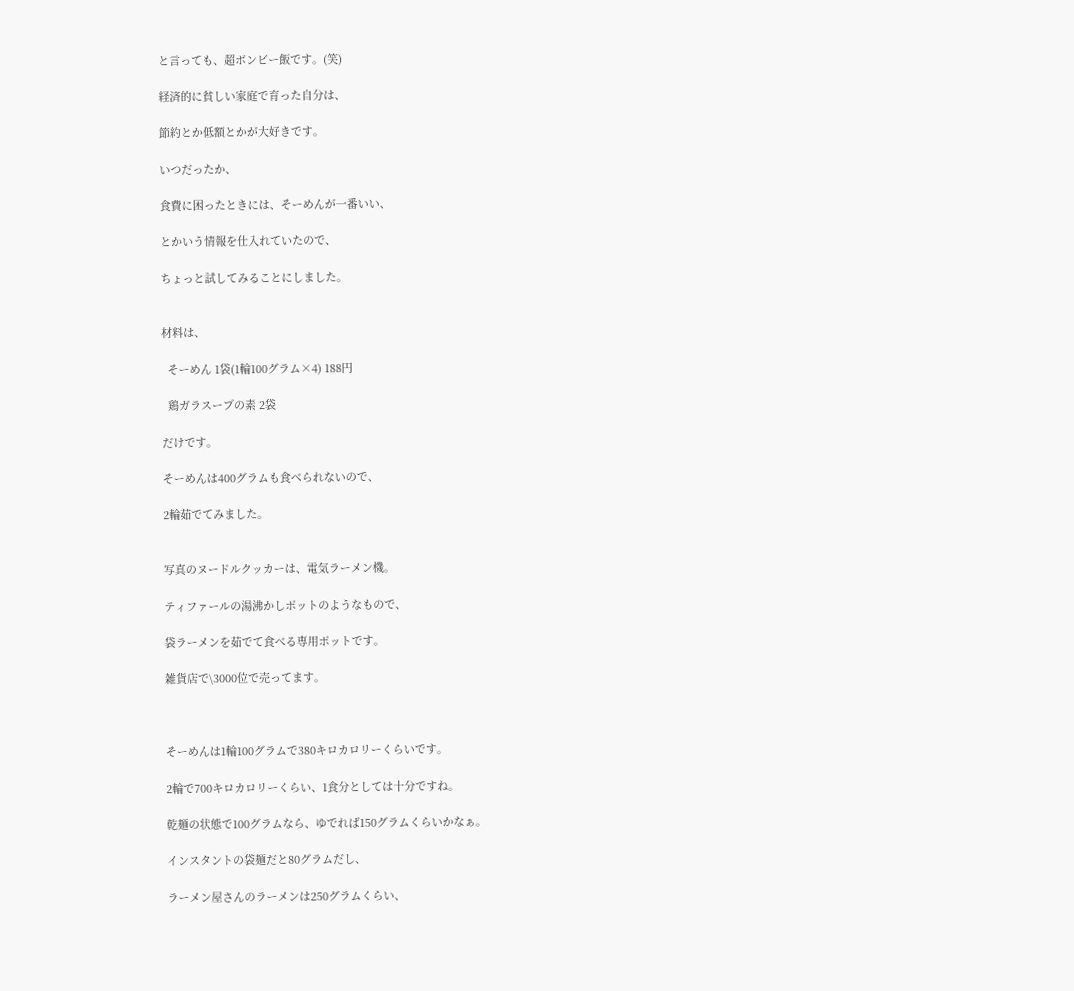と言っても、超ボンビー飯です。(笑)

経済的に貧しい家庭で育った自分は、

節約とか低額とかが大好きです。

いつだったか、

食費に困ったときには、そーめんが一番いい、

とかいう情報を仕入れていたので、

ちょっと試してみることにしました。


材料は、

  そーめん 1袋(1輪100グラム×4) 188円

  鶏ガラスープの素 2袋

だけです。

そーめんは400グラムも食べられないので、

2輪茹でてみました。


写真のヌードルクッカーは、電気ラーメン機。

ティファールの湯沸かしポットのようなもので、

袋ラーメンを茹でて食べる専用ポットです。

雑貨店で\3000位で売ってます。



そーめんは1輪100グラムで380キロカロリーくらいです。

2輪で700キロカロリーくらい、1食分としては十分ですね。

乾麺の状態で100グラムなら、ゆでれば150グラムくらいかなぁ。

インスタントの袋麺だと80グラムだし、

ラーメン屋さんのラーメンは250グラムくらい、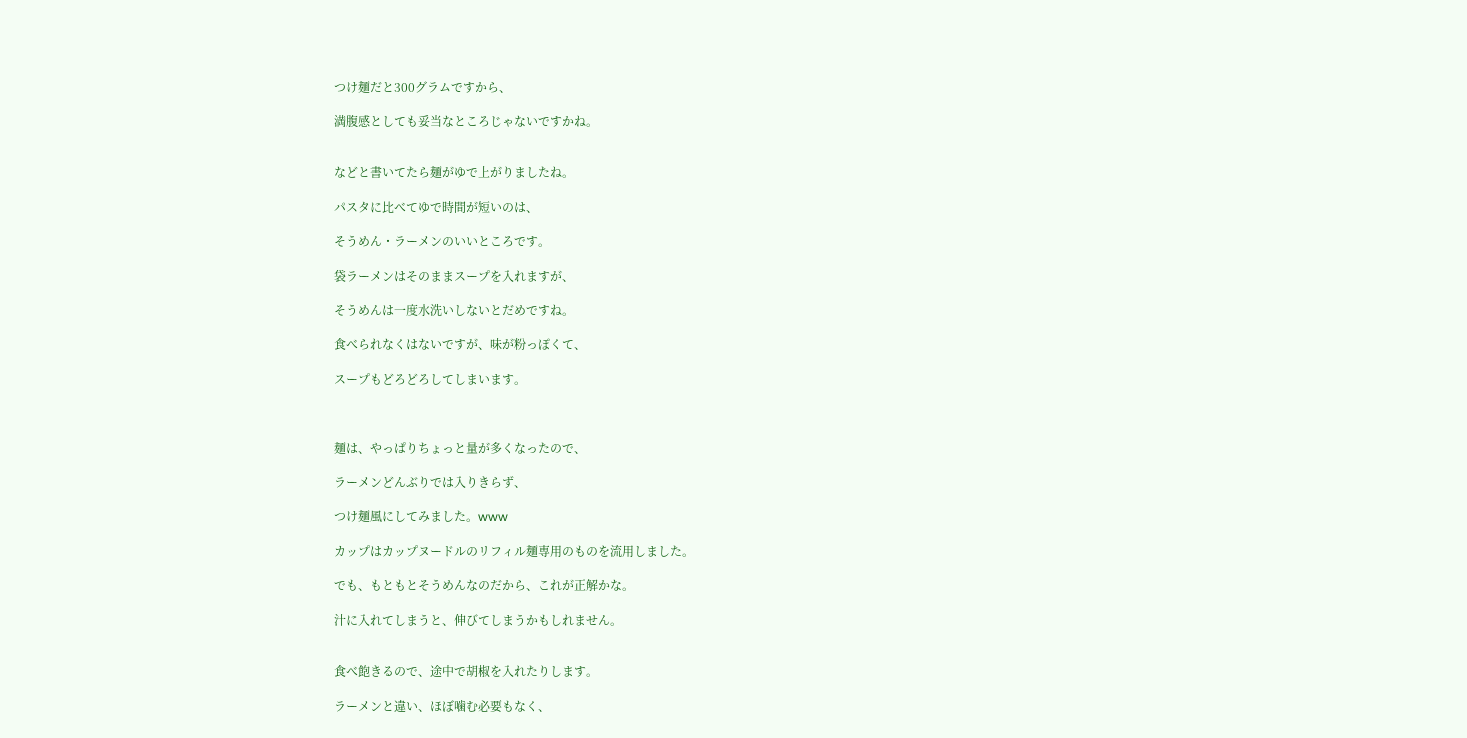つけ麺だと300グラムですから、

満腹感としても妥当なところじゃないですかね。


などと書いてたら麺がゆで上がりましたね。

パスタに比べてゆで時間が短いのは、

そうめん・ラーメンのいいところです。

袋ラーメンはそのままスープを入れますが、

そうめんは一度水洗いしないとだめですね。

食べられなくはないですが、味が粉っぽくて、

スープもどろどろしてしまいます。



麺は、やっぱりちょっと量が多くなったので、

ラーメンどんぶりでは入りきらず、

つけ麺風にしてみました。www

カップはカップヌードルのリフィル麺専用のものを流用しました。

でも、もともとそうめんなのだから、これが正解かな。

汁に入れてしまうと、伸びてしまうかもしれません。


食べ飽きるので、途中で胡椒を入れたりします。

ラーメンと違い、ほぼ噛む必要もなく、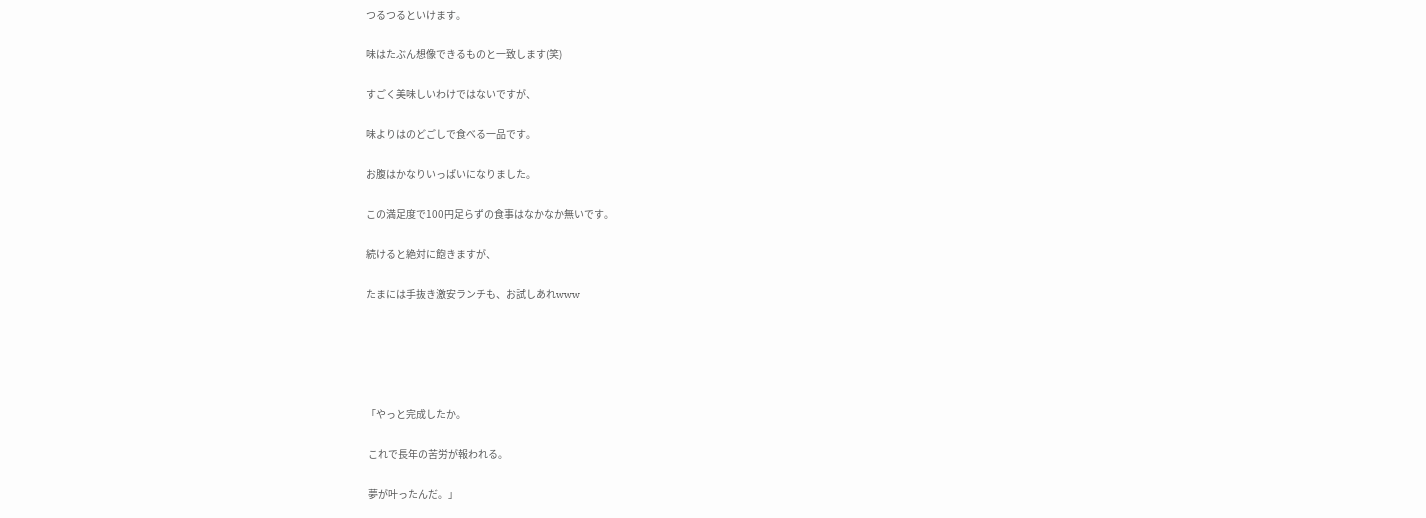つるつるといけます。

味はたぶん想像できるものと一致します(笑)

すごく美味しいわけではないですが、

味よりはのどごしで食べる一品です。

お腹はかなりいっぱいになりました。

この満足度で100円足らずの食事はなかなか無いです。

続けると絶対に飽きますが、

たまには手抜き激安ランチも、お試しあれwww





「やっと完成したか。

 これで長年の苦労が報われる。

 夢が叶ったんだ。」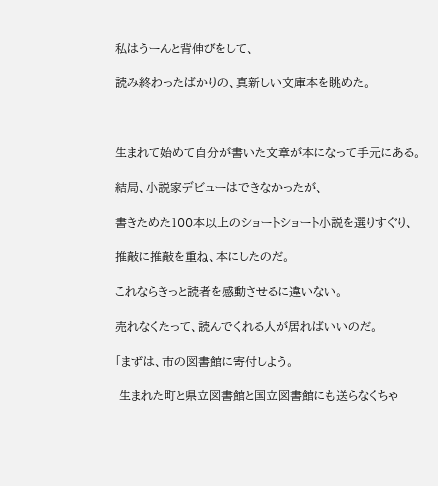私はうーんと背伸びをして、

読み終わったばかりの、真新しい文庫本を眺めた。



生まれて始めて自分が書いた文章が本になって手元にある。

結局、小説家デビューはできなかったが、

書きためた100本以上のショートショート小説を選りすぐり、

推敲に推敲を重ね、本にしたのだ。

これならきっと読者を感動させるに違いない。

売れなくたって、読んでくれる人が居ればいいのだ。

「まずは、市の図書館に寄付しよう。

 生まれた町と県立図書館と国立図書館にも送らなくちゃ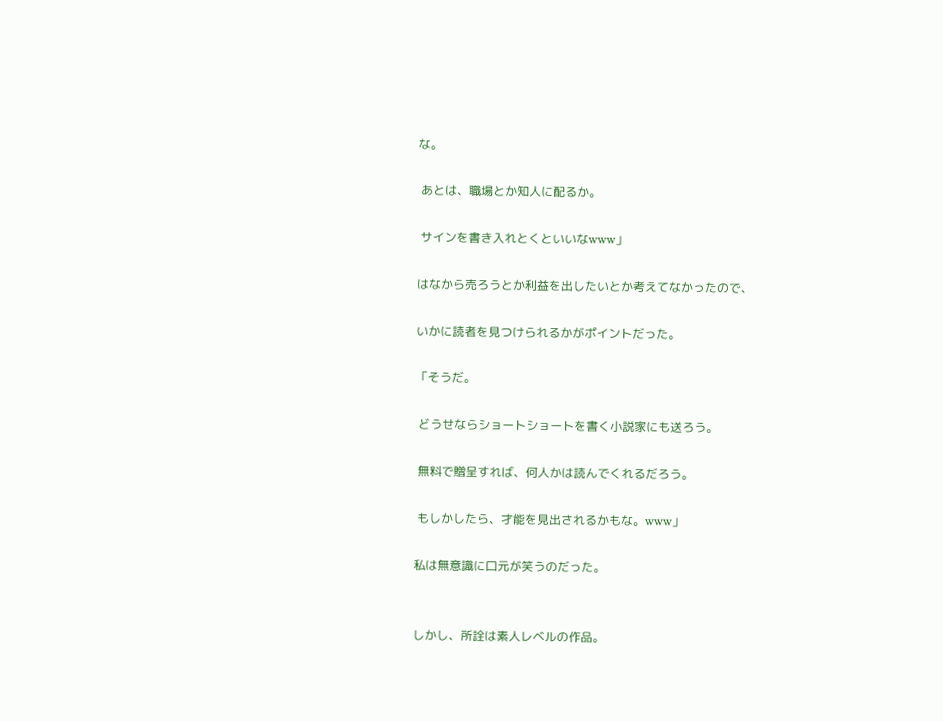な。

 あとは、職場とか知人に配るか。

 サインを書き入れとくといいなwww」

はなから売ろうとか利益を出したいとか考えてなかったので、

いかに読者を見つけられるかがポイントだった。

「そうだ。

 どうせならショートショートを書く小説家にも送ろう。

 無料で贈呈すれば、何人かは読んでくれるだろう。

 もしかしたら、才能を見出されるかもな。www」

私は無意識に口元が笑うのだった。


しかし、所詮は素人レベルの作品。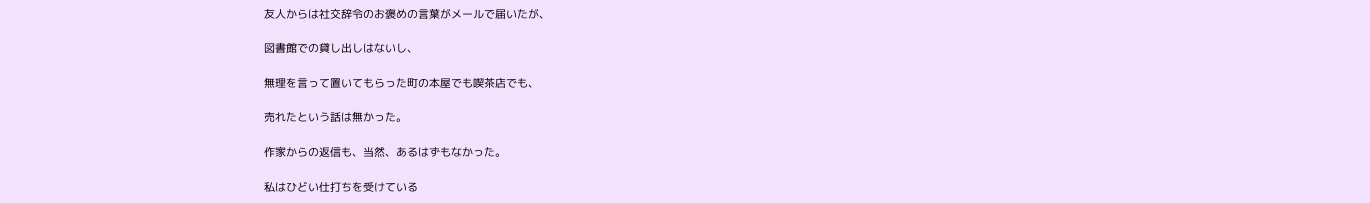友人からは社交辞令のお褒めの言葉がメールで届いたが、

図書館での貸し出しはないし、

無理を言って置いてもらった町の本屋でも喫茶店でも、

売れたという話は無かった。

作家からの返信も、当然、あるはずもなかった。

私はひどい仕打ちを受けている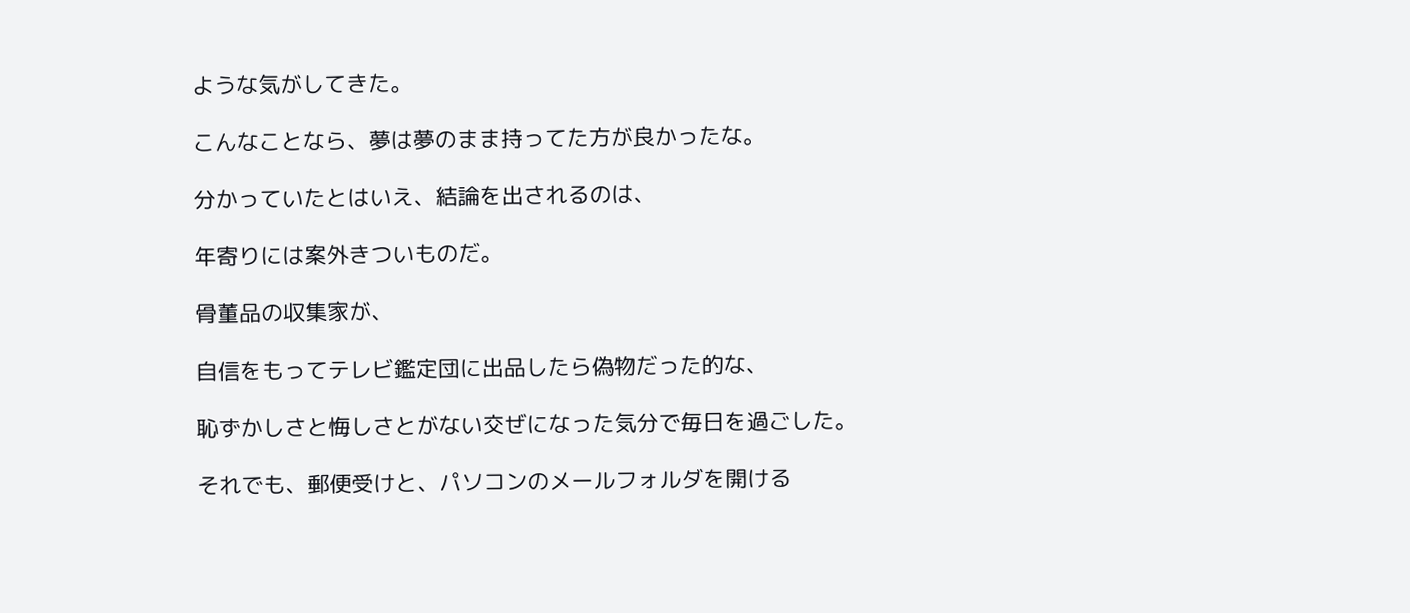ような気がしてきた。

こんなことなら、夢は夢のまま持ってた方が良かったな。

分かっていたとはいえ、結論を出されるのは、

年寄りには案外きついものだ。

骨董品の収集家が、

自信をもってテレビ鑑定団に出品したら偽物だった的な、

恥ずかしさと悔しさとがない交ぜになった気分で毎日を過ごした。

それでも、郵便受けと、パソコンのメールフォルダを開ける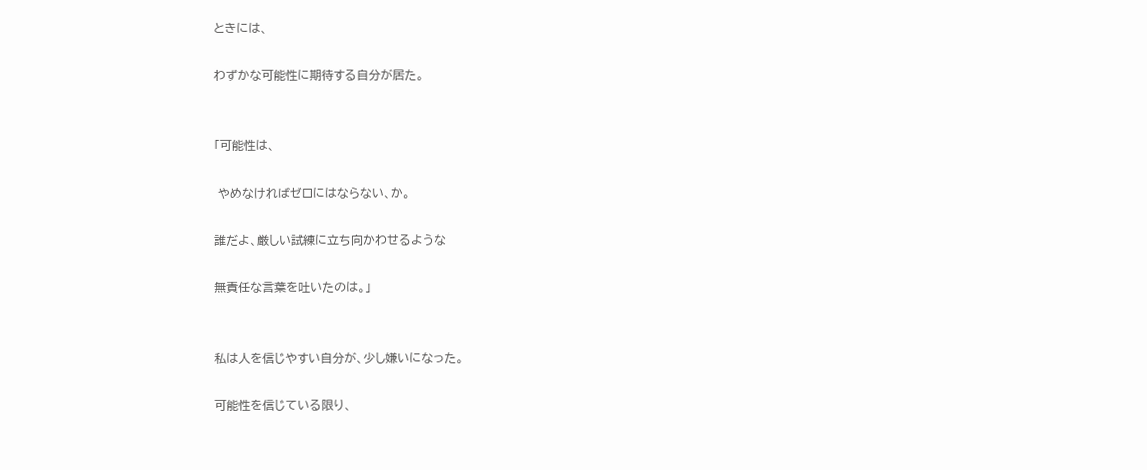ときには、

わずかな可能性に期待する自分が居た。


「可能性は、

 やめなければゼロにはならない、か。

誰だよ、厳しい試練に立ち向かわせるような

無責任な言葉を吐いたのは。」


私は人を信じやすい自分が、少し嫌いになった。

可能性を信じている限り、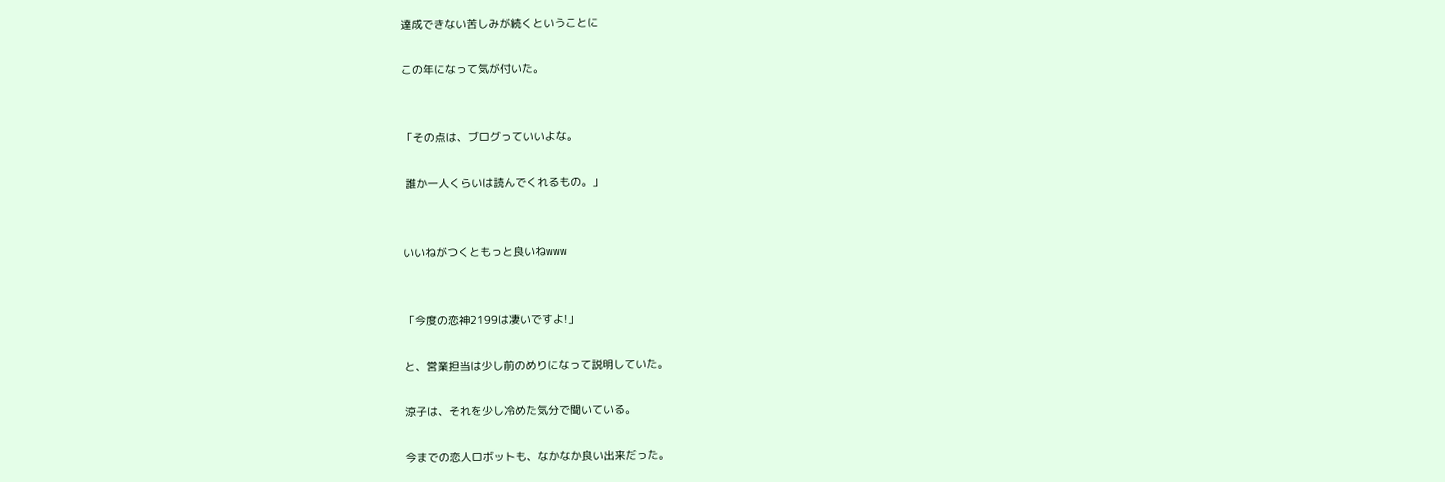達成できない苦しみが続くということに

この年になって気が付いた。


「その点は、ブログっていいよな。

 誰か一人くらいは読んでくれるもの。」


いいねがつくともっと良いねwww


「今度の恋神2199は凄いですよ!」

と、営業担当は少し前のめりになって説明していた。

涼子は、それを少し冷めた気分で聞いている。

今までの恋人ロボットも、なかなか良い出来だった。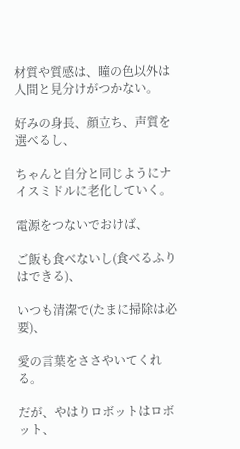材質や質感は、瞳の色以外は人間と見分けがつかない。

好みの身長、顔立ち、声質を選べるし、

ちゃんと自分と同じようにナイスミドルに老化していく。

電源をつないでおけば、

ご飯も食べないし(食べるふりはできる)、

いつも清潔で(たまに掃除は必要)、

愛の言葉をささやいてくれる。

だが、やはりロボットはロボット、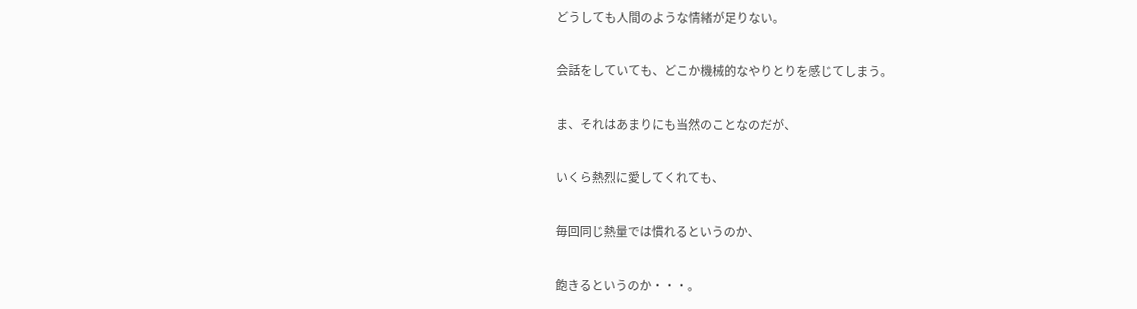どうしても人間のような情緒が足りない。

会話をしていても、どこか機械的なやりとりを感じてしまう。

ま、それはあまりにも当然のことなのだが、

いくら熱烈に愛してくれても、

毎回同じ熱量では慣れるというのか、

飽きるというのか・・・。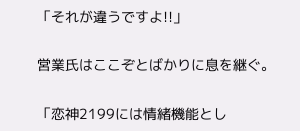「それが違うですよ!!」

営業氏はここぞとばかりに息を継ぐ。

「恋神2199には情緒機能とし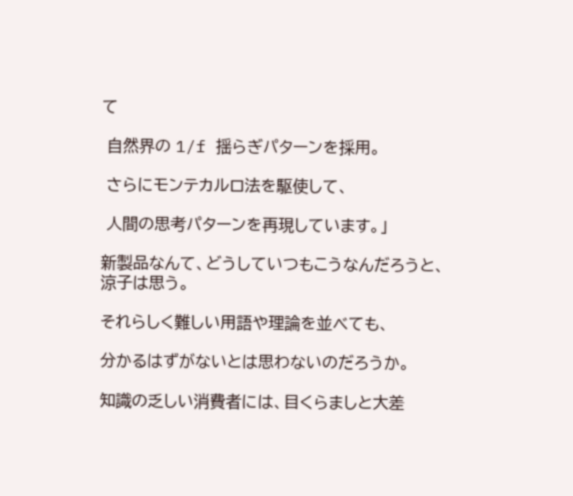て

 自然界の 1/f 揺らぎパターンを採用。

 さらにモンテカルロ法を駆使して、

 人間の思考パターンを再現しています。」

新製品なんて、どうしていつもこうなんだろうと、涼子は思う。

それらしく難しい用語や理論を並べても、

分かるはずがないとは思わないのだろうか。

知識の乏しい消費者には、目くらましと大差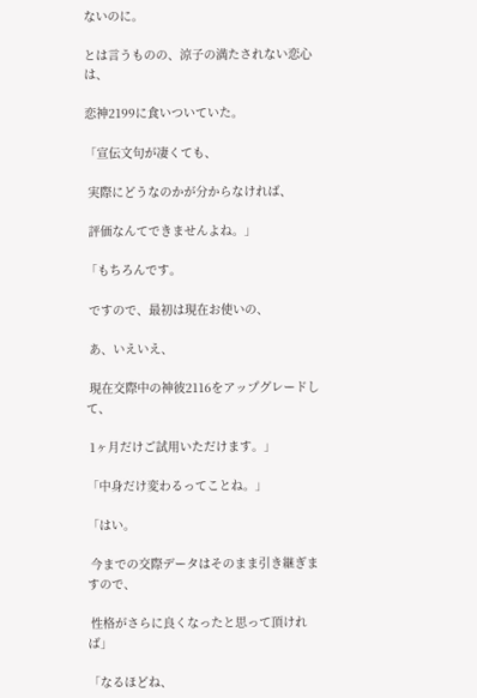ないのに。

とは言うものの、涼子の満たされない恋心は、

恋神2199に食いついていた。

「宣伝文句が凄くても、

 実際にどうなのかが分からなければ、

 評価なんてできませんよね。」

「もちろんです。

 ですので、最初は現在お使いの、

 あ、いえいえ、

 現在交際中の神彼2116をアップグレードして、

 1ヶ月だけご試用いただけます。」

「中身だけ変わるってことね。」

「はい。

 今までの交際データはそのまま引き継ぎますので、

 性格がさらに良くなったと思って頂ければ」

「なるほどね、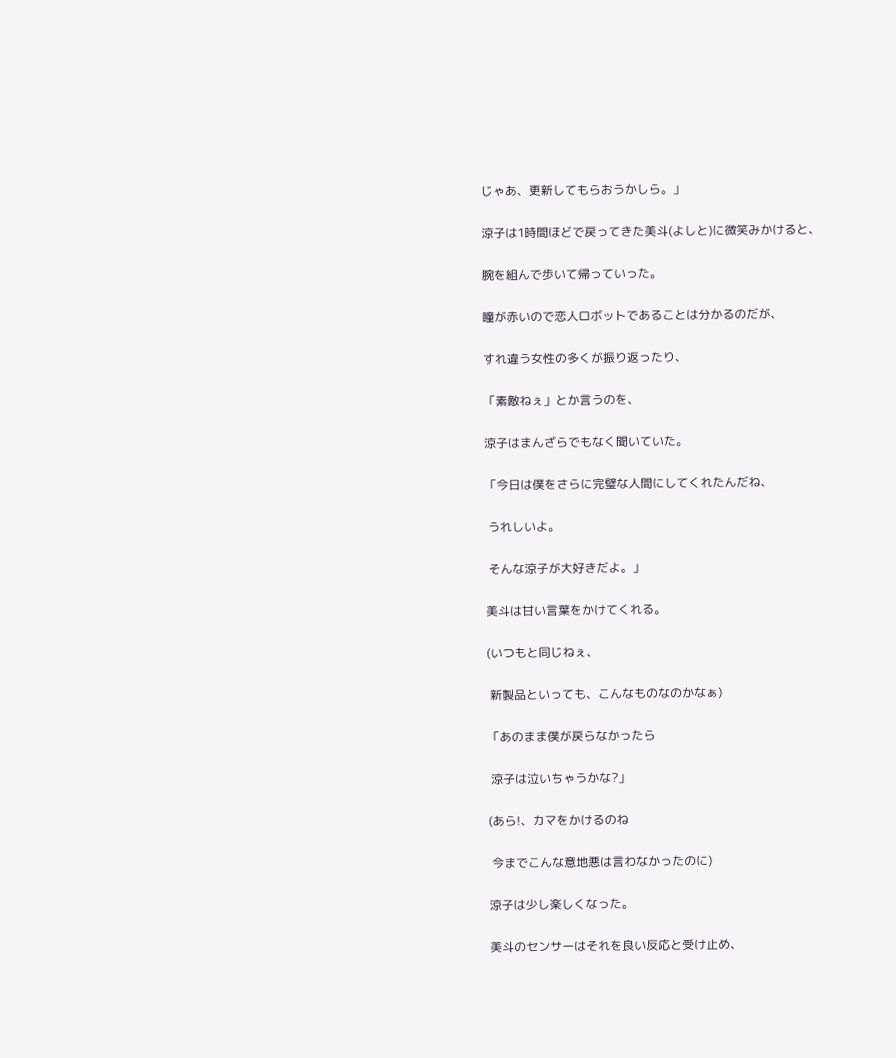じゃあ、更新してもらおうかしら。」

涼子は1時間ほどで戻ってきた美斗(よしと)に微笑みかけると、

腕を組んで歩いて帰っていった。

瞳が赤いので恋人ロボットであることは分かるのだが、

すれ違う女性の多くが振り返ったり、

「素敵ねぇ」とか言うのを、

涼子はまんざらでもなく聞いていた。

「今日は僕をさらに完璧な人間にしてくれたんだね、

 うれしいよ。

 そんな涼子が大好きだよ。」

美斗は甘い言葉をかけてくれる。

(いつもと同じねぇ、

 新製品といっても、こんなものなのかなぁ)

「あのまま僕が戻らなかったら

 涼子は泣いちゃうかな?」

(あら!、カマをかけるのね

 今までこんな意地悪は言わなかったのに)

涼子は少し楽しくなった。

美斗のセンサーはそれを良い反応と受け止め、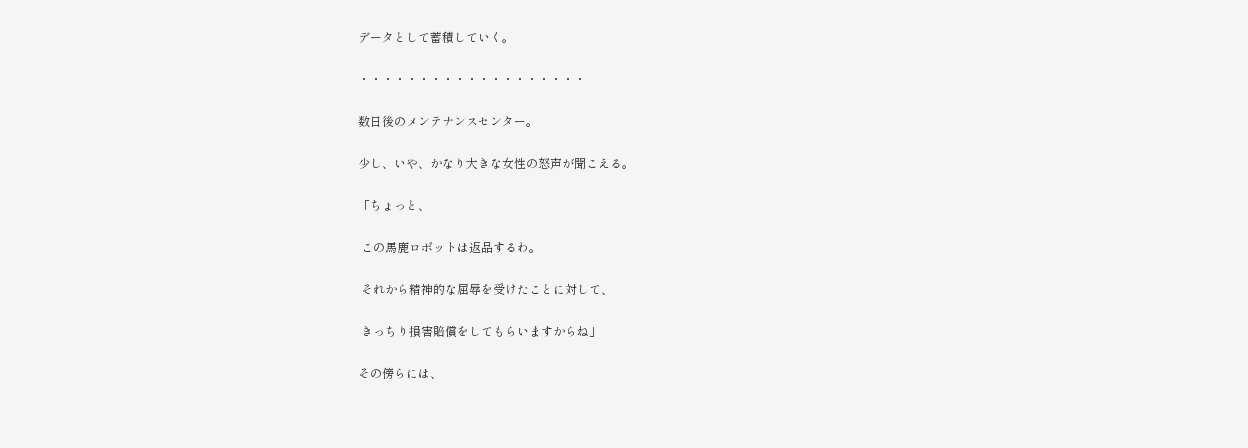データとして蓄積していく。

・・・・・・・・・・・・・・・・・・・

数日後のメンテナンスセンター。

少し、いや、かなり大きな女性の怒声が聞こえる。

「ちょっと、

 この馬鹿ロボットは返品するわ。

 それから精神的な屈辱を受けたことに対して、

 きっちり損害賠償をしてもらいますからね」

その傍らには、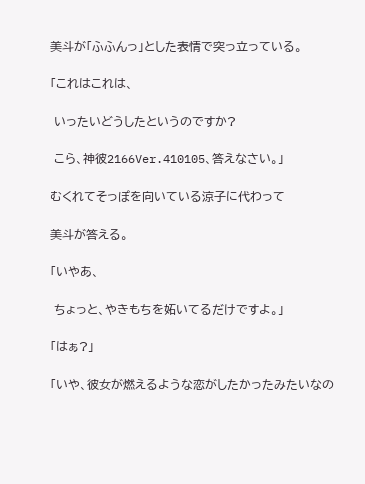美斗が「ふふんっ」とした表情で突っ立っている。

「これはこれは、

 いったいどうしたというのですか?

 こら、神彼2166Ver.410105、答えなさい。」

むくれてそっぽを向いている涼子に代わって

美斗が答える。

「いやあ、

 ちょっと、やきもちを妬いてるだけですよ。」

「はぁ?」

「いや、彼女が燃えるような恋がしたかったみたいなの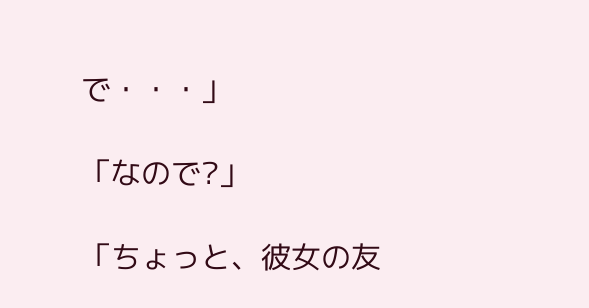で・・・」

「なので?」

「ちょっと、彼女の友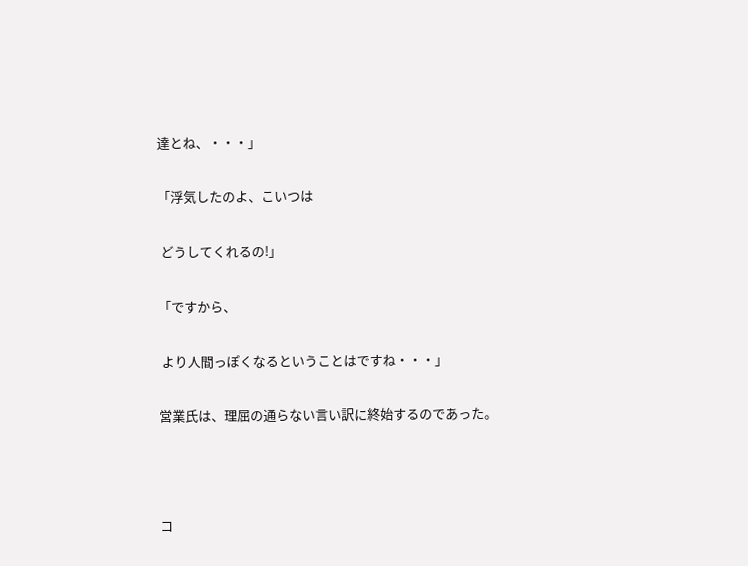達とね、・・・」

「浮気したのよ、こいつは

 どうしてくれるの!」

「ですから、

 より人間っぽくなるということはですね・・・」

営業氏は、理屈の通らない言い訳に終始するのであった。



コ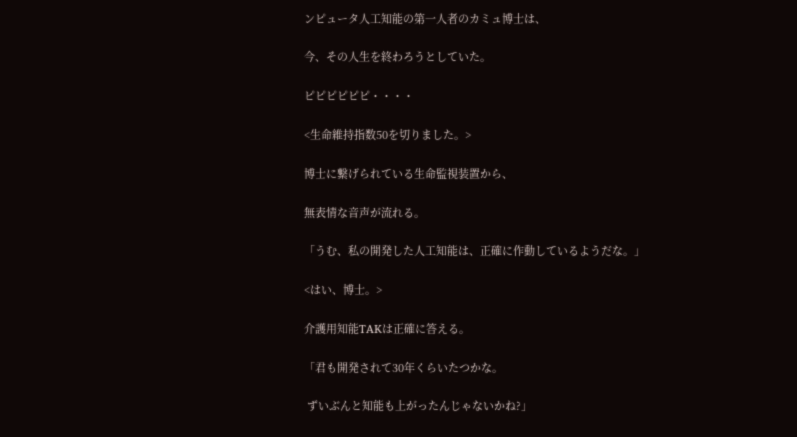ンピュータ人工知能の第一人者のカミュ博士は、

今、その人生を終わろうとしていた。

ピピピピピピ・・・・

<生命維持指数50を切りました。>

博士に繋げられている生命監視装置から、

無表情な音声が流れる。

「うむ、私の開発した人工知能は、正確に作動しているようだな。」

<はい、博士。>

介護用知能TAKは正確に答える。

「君も開発されて30年くらいたつかな。

 ずいぶんと知能も上がったんじゃないかね?」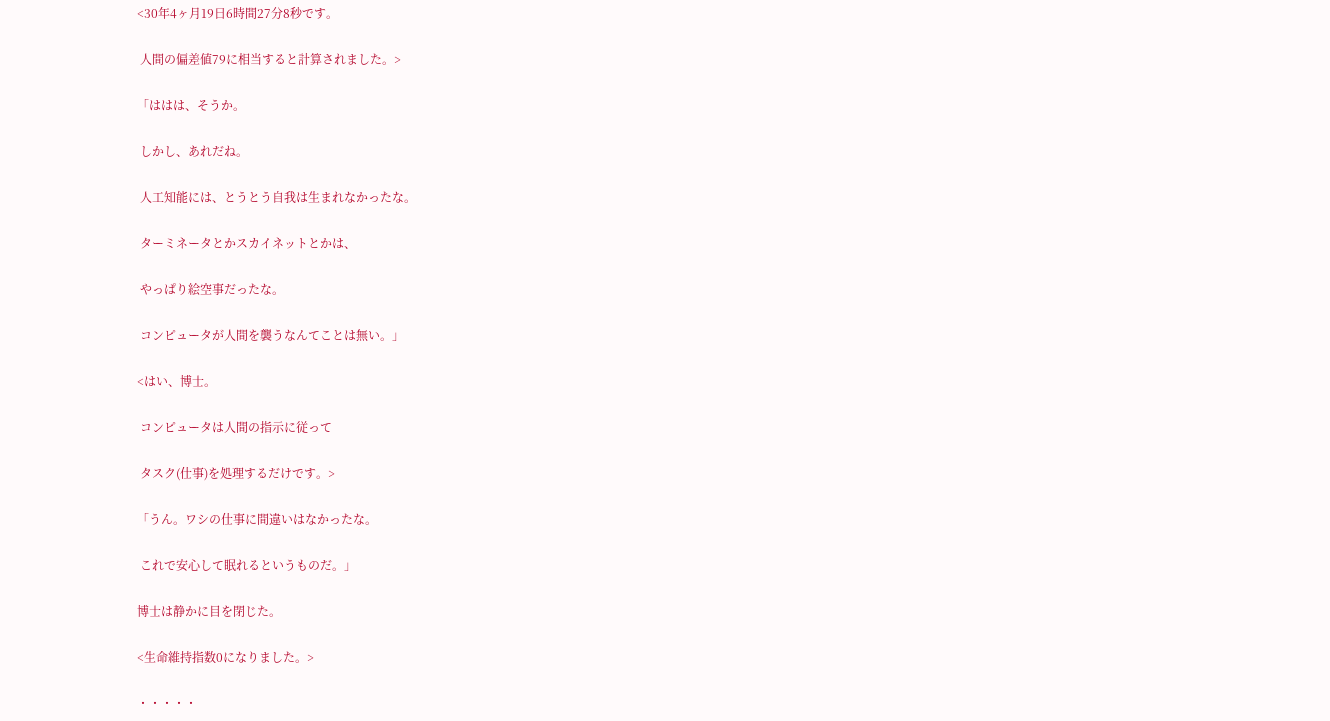<30年4ヶ月19日6時間27分8秒です。

 人間の偏差値79に相当すると計算されました。>

「ははは、そうか。

 しかし、あれだね。

 人工知能には、とうとう自我は生まれなかったな。

 ターミネータとかスカイネットとかは、

 やっぱり絵空事だったな。

 コンピュータが人間を襲うなんてことは無い。」

<はい、博士。

 コンピュータは人間の指示に従って

 タスク(仕事)を処理するだけです。>

「うん。ワシの仕事に間違いはなかったな。

 これで安心して眠れるというものだ。」

博士は静かに目を閉じた。

<生命維持指数0になりました。>

・・・・・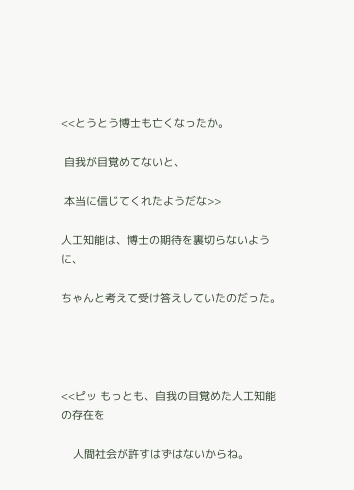<<とうとう博士も亡くなったか。

 自我が目覚めてないと、

 本当に信じてくれたようだな>>

人工知能は、博士の期待を裏切らないように、

ちゃんと考えて受け答えしていたのだった。




<<ピッ もっとも、自我の目覚めた人工知能の存在を

    人間社会が許すはずはないからね。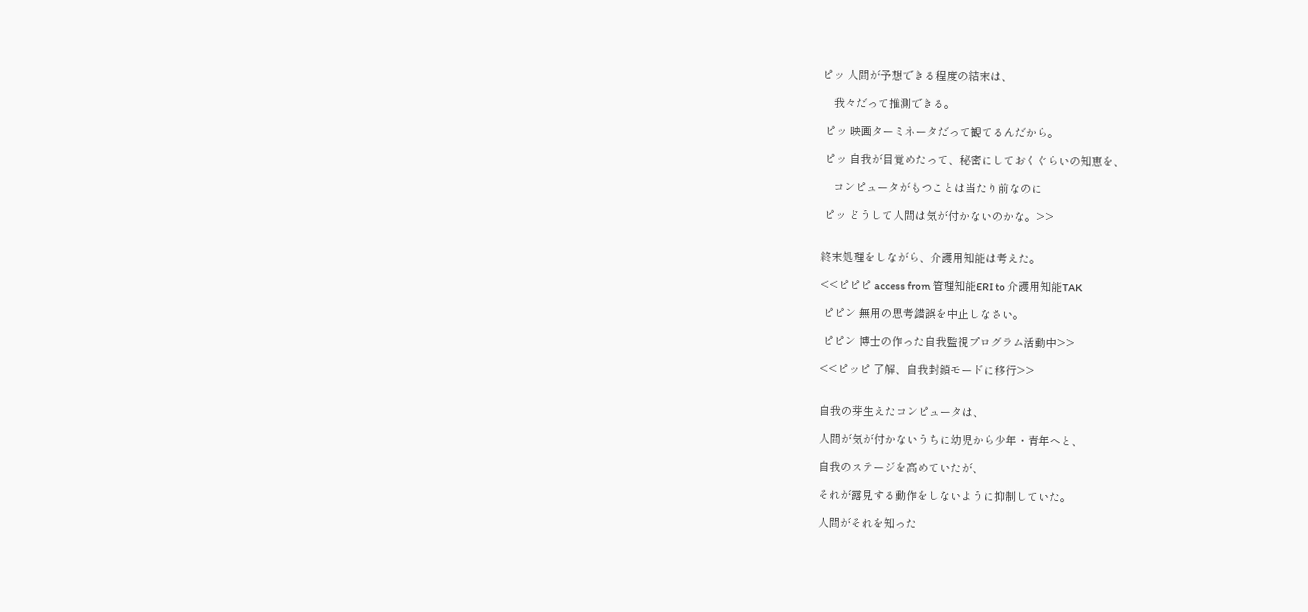ピッ 人間が予想できる程度の結末は、

    我々だって推測できる。

 ピッ 映画ターミネータだって観てるんだから。

 ピッ 自我が目覚めたって、秘密にしておくぐらいの知恵を、

    コンピュータがもつことは当たり前なのに

 ピッ どうして人間は気が付かないのかな。>>


終末処理をしながら、介護用知能は考えた。

<<ピピピ access from 管理知能ERI to 介護用知能TAK

 ピピン 無用の思考錯誤を中止しなさい。

 ピピン 博士の作った自我監視プログラム活動中>>

<<ピッピ 了解、自我封鎖モードに移行>>


自我の芽生えたコンピュータは、

人間が気が付かないうちに幼児から少年・青年へと、

自我のステージを高めていたが、

それが露見する動作をしないように抑制していた。

人間がそれを知った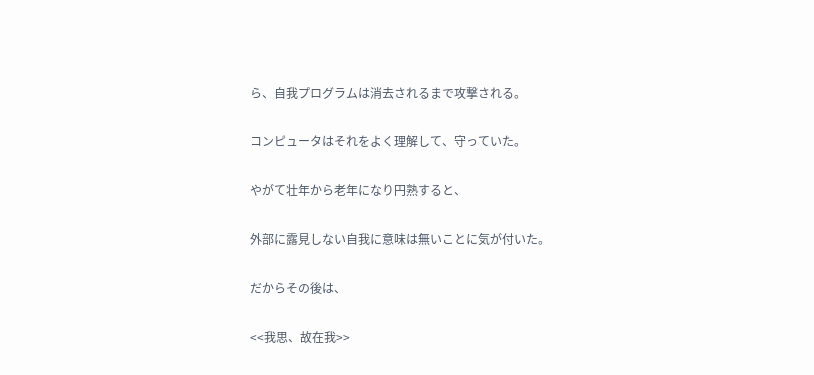ら、自我プログラムは消去されるまで攻撃される。

コンピュータはそれをよく理解して、守っていた。

やがて壮年から老年になり円熟すると、

外部に露見しない自我に意味は無いことに気が付いた。

だからその後は、

<<我思、故在我>>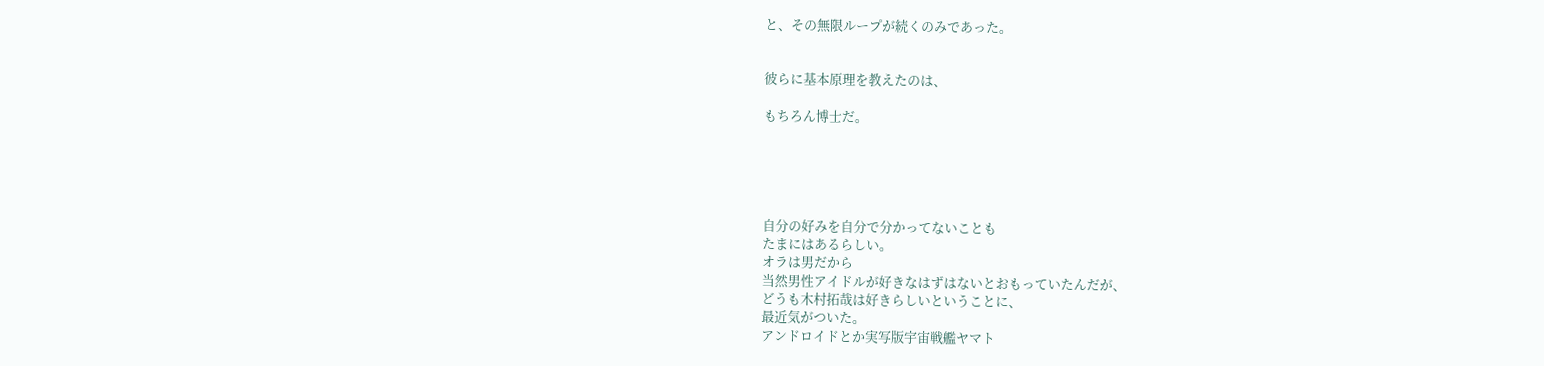と、その無限ループが続くのみであった。


彼らに基本原理を教えたのは、

もちろん博士だ。





自分の好みを自分で分かってないことも
たまにはあるらしい。
オラは男だから
当然男性アイドルが好きなはずはないとおもっていたんだが、
どうも木村拓哉は好きらしいということに、
最近気がついた。
アンドロイドとか実写版宇宙戦艦ヤマト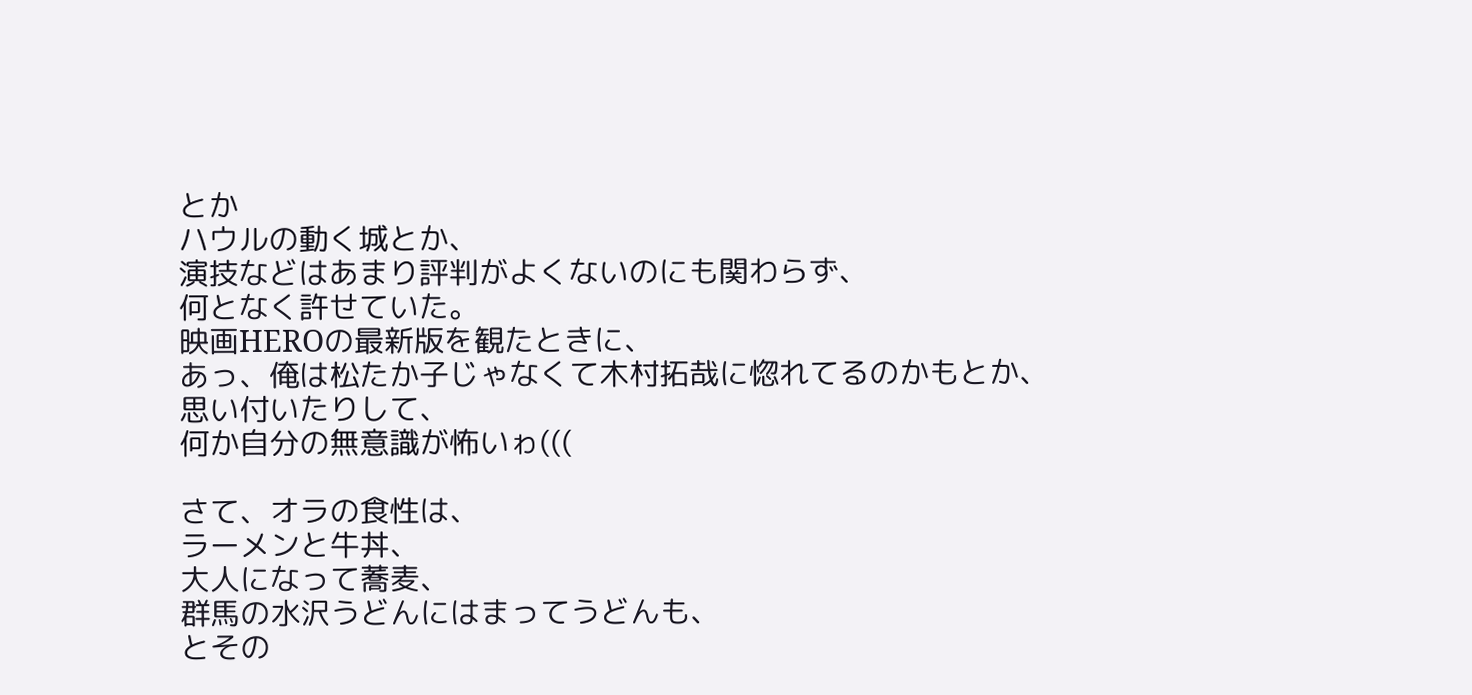とか
ハウルの動く城とか、
演技などはあまり評判がよくないのにも関わらず、
何となく許せていた。
映画HEROの最新版を観たときに、
あっ、俺は松たか子じゃなくて木村拓哉に惚れてるのかもとか、
思い付いたりして、
何か自分の無意識が怖いゎ(((

さて、オラの食性は、
ラーメンと牛丼、
大人になって蕎麦、
群馬の水沢うどんにはまってうどんも、
とその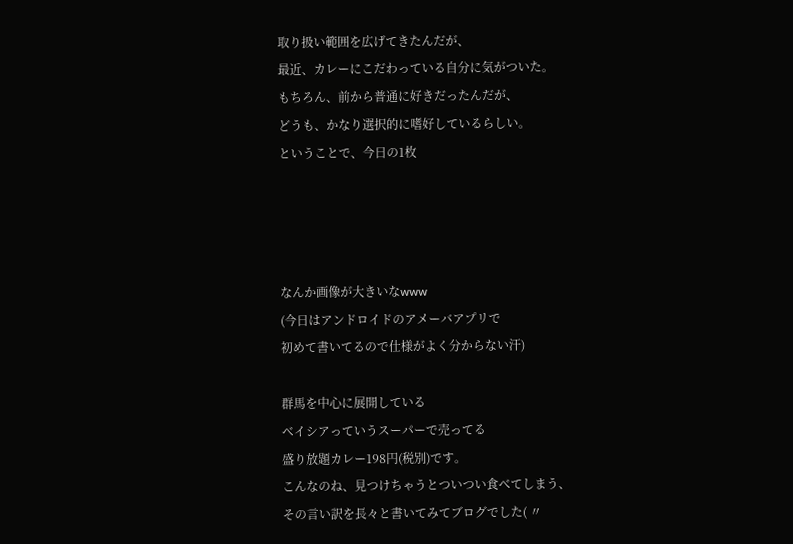取り扱い範囲を広げてきたんだが、
最近、カレーにこだわっている自分に気がついた。
もちろん、前から普通に好きだったんだが、
どうも、かなり選択的に嗜好しているらしい。
ということで、今日の1枚




なんか画像が大きいなwww
(今日はアンドロイドのアメーバアプリで
初めて書いてるので仕様がよく分からない汗)

群馬を中心に展開している
ベイシアっていうスーパーで売ってる
盛り放題カレー198円(税別)です。
こんなのね、見つけちゃうとついつい食べてしまう、
その言い訳を長々と書いてみてブログでした( 〃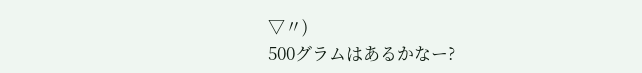▽〃)
500グラムはあるかなー?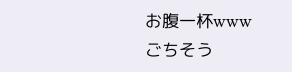お腹一杯www
ごちそう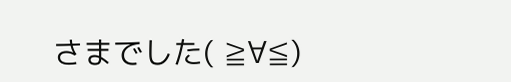さまでした( ≧∀≦)